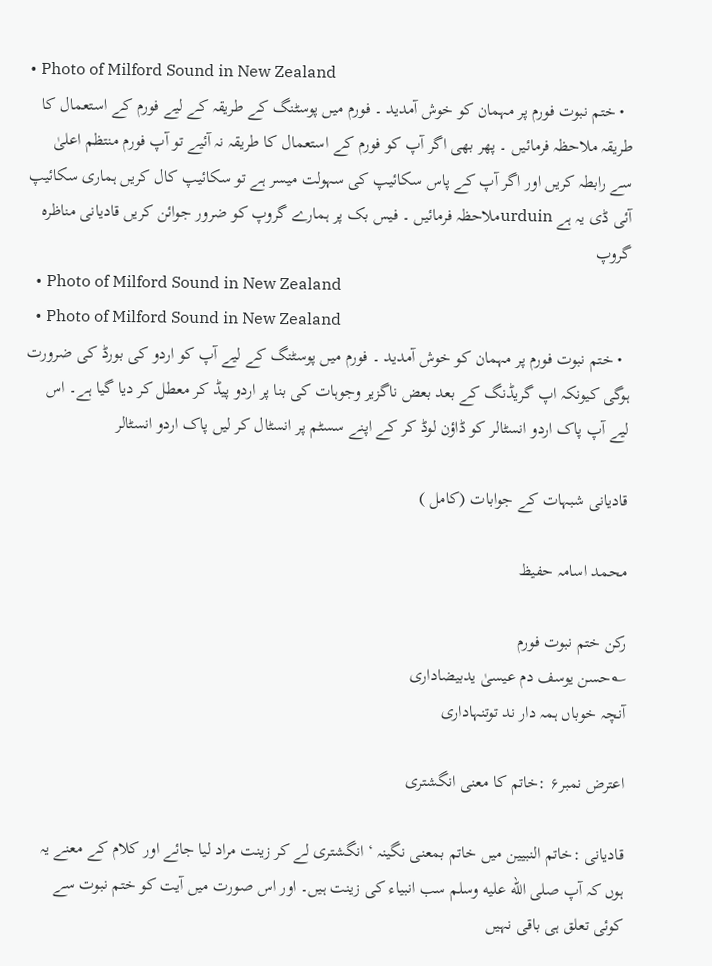• Photo of Milford Sound in New Zealand
  • ختم نبوت فورم پر مہمان کو خوش آمدید ۔ فورم میں پوسٹنگ کے طریقہ کے لیے فورم کے استعمال کا طریقہ ملاحظہ فرمائیں ۔ پھر بھی اگر آپ کو فورم کے استعمال کا طریقہ نہ آئیے تو آپ فورم منتظم اعلیٰ سے رابطہ کریں اور اگر آپ کے پاس سکائیپ کی سہولت میسر ہے تو سکائیپ کال کریں ہماری سکائیپ آئی ڈی یہ ہے urduinملاحظہ فرمائیں ۔ فیس بک پر ہمارے گروپ کو ضرور جوائن کریں قادیانی مناظرہ گروپ
  • Photo of Milford Sound in New Zealand
  • Photo of Milford Sound in New Zealand
  • ختم نبوت فورم پر مہمان کو خوش آمدید ۔ فورم میں پوسٹنگ کے لیے آپ کو اردو کی بورڈ کی ضرورت ہوگی کیونکہ اپ گریڈنگ کے بعد بعض ناگزیر وجوہات کی بنا پر اردو پیڈ کر معطل کر دیا گیا ہے۔ اس لیے آپ پاک اردو انسٹالر کو ڈاؤن لوڈ کر کے اپنے سسٹم پر انسٹال کر لیں پاک اردو انسٹالر

قادیانی شبہات کے جوابات (کامل )

محمد اسامہ حفیظ

رکن ختم نبوت فورم
؎حسن یوسف دم عیسیٰ یدبیضاداری
آنچہ خوباں ہمہ دار ند توتنہاداری

اعترض نمبر۶ :خاتم کا معنی انگشتری

قادیانی :خاتم النبیین میں خاتم بمعنی نگینہ ‘ انگشتری لے کر زینت مراد لیا جائے اور کلام کے معنے یہ ہوں کہ آپ صلى الله عليه وسلم سب انبیاء کی زینت ہیں۔ اور اس صورت میں آیت کو ختم نبوت سے کوئی تعلق ہی باقی نہیں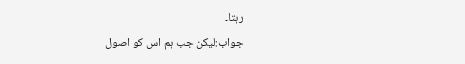رہتا۔
جواب:لیکن جب ہم اس کو اصول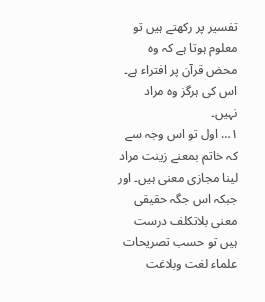تفسیر پر رکھتے ہیں تو معلوم ہوتا ہے کہ وہ محض قرآن پر افتراء ہے۔ اس کی ہرگز وہ مراد نہیں۔
۱… اول تو اس وجہ سے کہ خاتم بمعنے زینت مراد لینا مجازی معنی ہیں۔ اور جبکہ اس جگہ حقیقی معنی بلاتکلف درست ہیں تو حسب تصریحات علماء لغت وبلاغت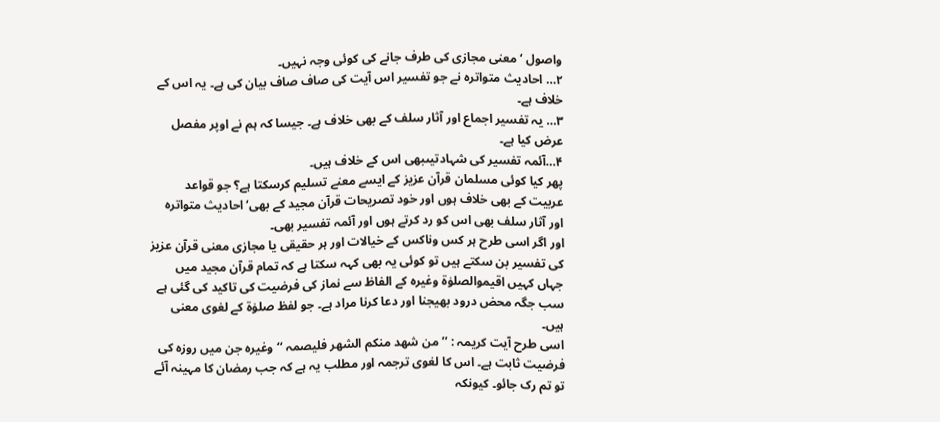واصول ‘ معنی مجازی کی طرف جانے کی کوئی وجہ نہیں۔
۲… احادیث متواترہ نے جو تفسیر اس آیت کی صاف صاف بیان کی ہے۔ یہ اس کے خلاف ہے۔
۳… یہ تفسیر اجماع اور آثار سلف کے بھی خلاف ہے۔ جیسا کہ ہم نے اوپر مفصل عرض کیا ہے۔
۴…آئمہ تفسیر کی شہادتیںبھی اس کے خلاف ہیں۔
پھر کیا کوئی مسلمان قرآن عزیز کے ایسے معنے تسلیم کرسکتا ہے؟ جو قواعد عربیت کے بھی خلاف ہوں اور خود تصریحات قرآن مجید کے بھی‘ احادیث متواترہ اور آثار سلف بھی اس کو رد کرتے ہوں اور آئمہ تفسیر بھی۔
اور اگر اسی طرح ہر کس وناکس کے خیالات اور ہر حقیقی یا مجازی معنی قرآن عزیز کی تفسیر بن سکتے ہیں تو کوئی یہ بھی کہہ سکتا ہے کہ تمام قرآن مجید میں جہاں کہیں اقیموالصلوٰۃ وغیرہ کے الفاظ سے نماز کی فرضیت کی تاکید کی گئی ہے سب جگہ محض درود بھیجنا اور دعا کرنا مراد ہے۔ جو لفظ صلوٰۃ کے لغوی معنی ہیں۔
اسی طرح آیت کریمہ : ’’ من شھد منکم الشھر فلیصمہ ‘‘ وغیرہ جن میں روزہ کی فرضیت ثابت ہے۔ اس کا لغوی ترجمہ اور مطلب یہ ہے کہ جب رمضان کا مہینہ آئے تو تم رک جائو۔ کیونکہ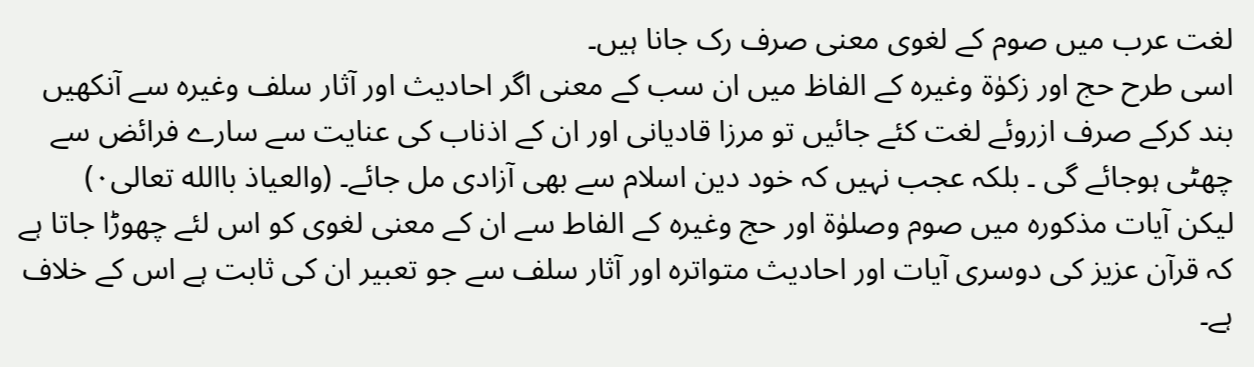لغت عرب میں صوم کے لغوی معنی صرف رک جانا ہیں۔
اسی طرح حج اور زکوٰۃ وغیرہ کے الفاظ میں ان سب کے معنی اگر احادیث اور آثار سلف وغیرہ سے آنکھیں بند کرکے صرف ازروئے لغت کئے جائیں تو مرزا قادیانی اور ان کے اذناب کی عنایت سے سارے فرائض سے چھٹی ہوجائے گی ۔ بلکہ عجب نہیں کہ خود دین اسلام سے بھی آزادی مل جائے۔ (والعیاذ باالله تعالی۰)
لیکن آیات مذکورہ میں صوم وصلوٰۃ اور حج وغیرہ کے الفاط سے ان کے معنی لغوی کو اس لئے چھوڑا جاتا ہے کہ قرآن عزیز کی دوسری آیات اور احادیث متواترہ اور آثار سلف سے جو تعبیر ان کی ثابت ہے اس کے خلاف ہے۔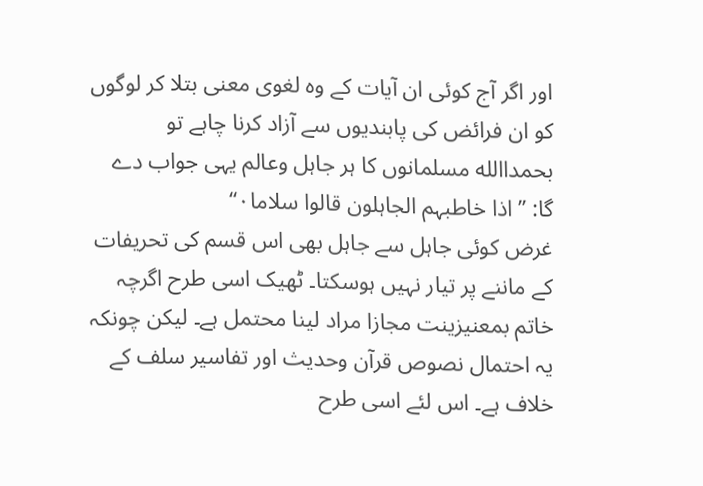اور اگر آج کوئی ان آیات کے وہ لغوی معنی بتلا کر لوگوں کو ان فرائض کی پابندیوں سے آزاد کرنا چاہے تو بحمداالله مسلمانوں کا ہر جاہل وعالم یہی جواب دے گا: ’’ اذا خاطبہم الجاہلون قالوا سلاما۰‘‘
غرض کوئی جاہل سے جاہل بھی اس قسم کی تحریفات کے ماننے پر تیار نہیں ہوسکتا۔ ٹھیک اسی طرح اگرچہ خاتم بمعنیزینت مجازا مراد لینا محتمل ہے۔ لیکن چونکہ یہ احتمال نصوص قرآن وحدیث اور تفاسیر سلف کے خلاف ہے۔ اس لئے اسی طرح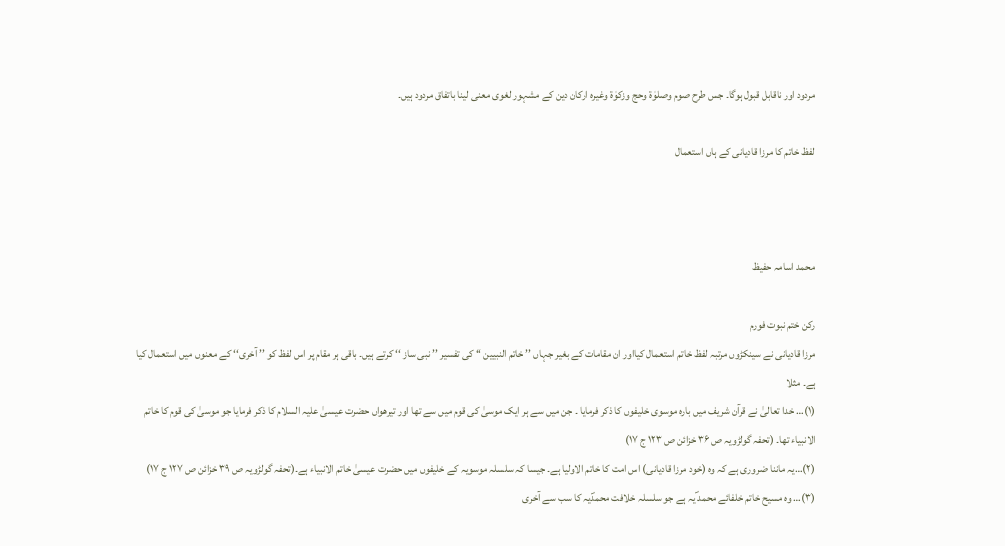مردود اور ناقابل قبول ہوگا۔ جس طرح صوم وصلوٰۃ وحج وزکوٰۃ وغیرہ ارکان دین کے مشہور لغوی معنی لینا باتفاق مردود ہیں۔

لفظ خاتم کا مرزا قادیانی کے ہاں استعمال



محمد اسامہ حفیظ

رکن ختم نبوت فورم
مرزا قادیانی نے سینکڑوں مرتبہ لفظ خاتم استعمال کیااور ان مقامات کے بغیر جہاں ’’ خاتم النبیین ‘‘ کی تفسیر ’’ نبی ساز ‘‘ کرتے ہیں۔ باقی ہر مقام پر اس لفظ کو ’’ آخری‘‘ کے معنوں میں استعمال کیا ہے۔ مثلا
(۱)… خدا تعالیٰ نے قرآن شریف میں بارہ موسوی خلیفوں کا ذکر فرمایا ۔ جن میں سے ہر ایک موسیٰ کی قوم میں سے تھا اور تیرھواں حضرت عیسیٰ علیہ السلام کا ذکر فرمایا جو موسیٰ کی قوم کا خاتم الانبیاء تھا۔ (تحفہ گولڑویہ ص ۳۶ خزائن ص ۱۲۳ ج ۱۷)
(۲)…یہ ماننا ضروری ہے کہ وہ (خود مرزا قادیانی) اس امت کا خاتم الاولیا ہے۔ جیسا کہ سلسلہ موسویہ کے خلیفوں میں حضرت عیسیٰ خاتم الانبیاء ہے۔(تحفہ گولڑویہ ص ۳۹ خزائن ص ۱۲۷ ج ۱۷)
(۳)… وہ مسیح خاتم خلفائے محمد ؐیہ ہے جو سلسلہ خلافت محمدؐیہ کا سب سے آخری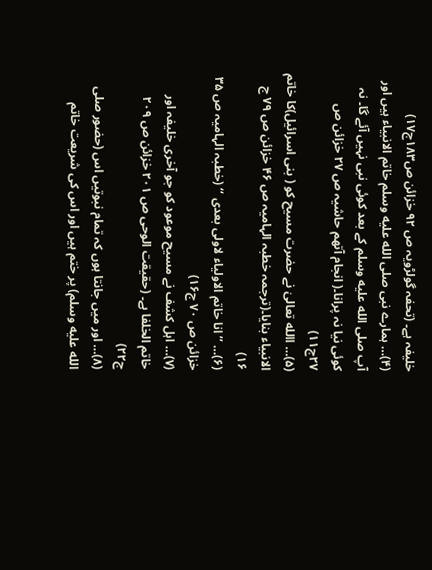خلیفہ ہے۔ (تحفہ گولڑویہ ص ۹۲ خزائن ص۱۸۳ج۱۷)
(۴)… ہمارے نبی صلى الله عليه وسلم خاتم الانبیاء ہیں اور آپ صلى الله عليه وسلم کے بعد کوئی نبی نہیں آئے گا۔ نہ کوئی نیا نہ پرانا۔( انجام آتھم حاشیہ ص ۲۷ خزائن ص ۲۷ج۱۱)
(۵)… االله تعالیٰ نے حضرت مسیح کو ( بنی اسرائیل)کا خاتم الانبیاء بنایا۔(ترجمہ خطبہ الہامیہ ص ۴۶ خزائن ص ۷۹ ج ۱۶)
(۶)… ’’ انا خاتم الاولیاء لاولی بعدی ‘‘ (خطبہ الہامیہ ص ۳۵ خزائن ص ۷۰ ج۱۶)
(۷)… اہل کشف نے مسیح موعود کو جو آخری خلیفہ اور خاتم الخلفا ہے۔ (حقیقت الوحی ص ۲۰۱ خزائن ص ۲۰۹ ج۲۲)
(۸)… اور میں جانتا ہوں کہ تمام نبوتیں اس (حضور صلى الله عليه وسلم) پر ختم ہیں اور اس کی شریعت خاتم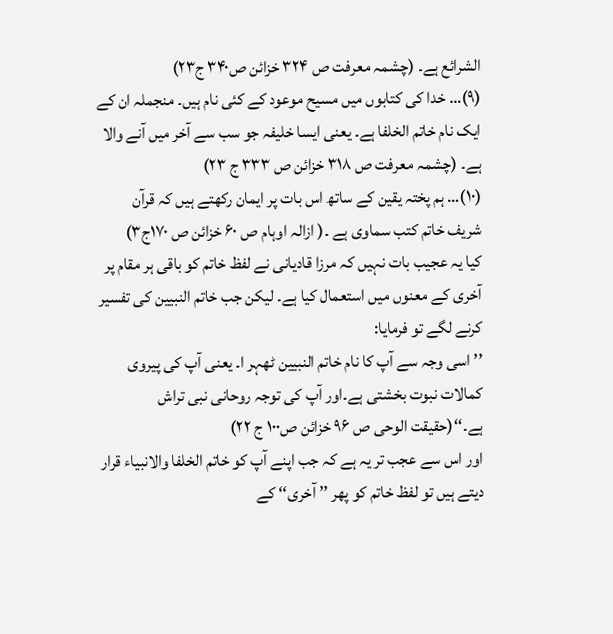الشرائع ہے۔ (چشمہ معرفت ص ۳۲۴ خزائن ص۳۴۰ ج۲۳)
(۹)… خدا کی کتابوں میں مسیح موعود کے کئی نام ہیں۔ منجملہ ان کے ایک نام خاتم الخلفا ہے۔ یعنی ایسا خلیفہ جو سب سے آخر میں آنے والا ہے۔ (چشمہ معرفت ص ۳۱۸ خزائن ص ۳۳۳ ج ۲۳)
(۱۰)… ہم پختہ یقین کے ساتھ اس بات پر ایمان رکھتے ہیں کہ قرآن شریف خاتم کتب سماوی ہے ۔( ازالہ اوہام ص ۶۰ خزائن ص ۱۷۰ج۳)
کیا یہ عجیب بات نہیں کہ مرزا قادیانی نے لفظ خاتم کو باقی ہر مقام پر آخری کے معنوں میں استعمال کیا ہے۔ لیکن جب خاتم النبیین کی تفسیر کرنے لگے تو فرمایا:
’’ اسی وجہ سے آپ کا نام خاتم النبیین ٹھہر ا۔ یعنی آپ کی پیروی کمالات نبوت بخشتی ہے۔اور آپ کی توجہ روحانی نبی تراش ہے۔‘‘(حقیقت الوحی ص ۹۶ خزائن ص۱۰۰ ج ۲۲)
اور اس سے عجب تر یہ ہے کہ جب اپنے آپ کو خاتم الخلفا والانبیاء قرار دیتے ہیں تو لفظ خاتم کو پھر ’’ آخری‘‘ کے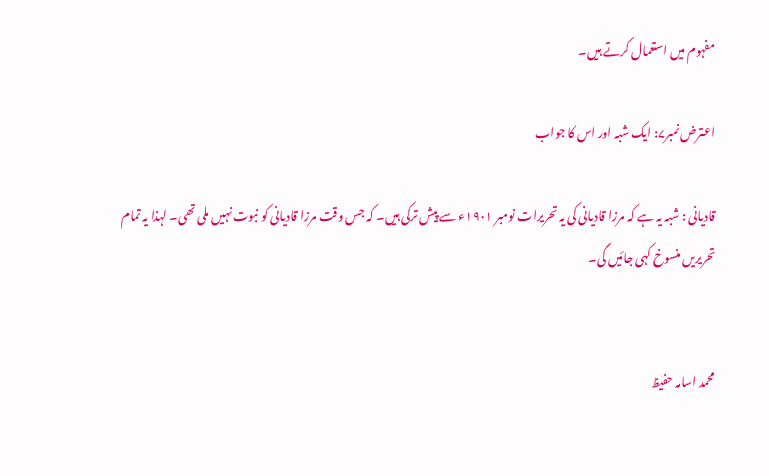مفہوم میں استعمال کرتے ہیں۔

اعترض نمبر۷: ایک شبہ اور اس کا جواب

قادیانی : شبہ یہ ہے کہ مرزا قادیانی کی یہ تحریرات نومبر ۱۹۰۱ء سے پیش ترکی ہیں۔ کہ جس وقت مرزا قادیانی کو نبوت نہیں ملی تھی۔ لہذا یہ تمام تحریریں منسوخ کہی جائیں گی۔


محمد اسامہ حفیظ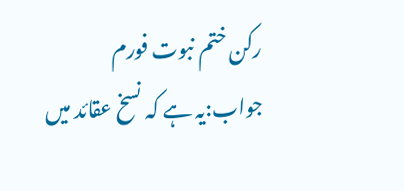رکن ختم نبوت فورم
جواب:یہ ہے کہ نسخ عقائد میں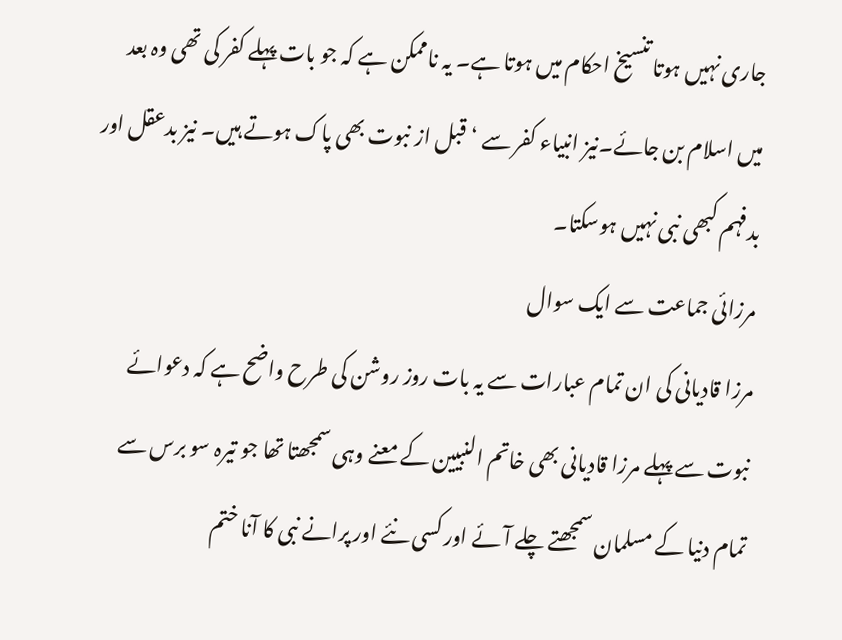جاری نہیں ہوتا تنسیخ احکام میں ہوتا ہے۔ یہ ناممکن ہے کہ جو بات پہلے کفر کی تھی وہ بعد میں اسلام بن جائے۔نیز انبیاء کفر سے ‘قبل از نبوت بھی پاک ہوتے ہیں۔ نیز بدعقل اور بدفہم کبھی نبی نہیں ہوسکتا۔
مرزائی جماعت سے ایک سوال
مرزا قادیانی کی ان تمام عبارات سے یہ بات روز روشن کی طرح واضح ہے کہ دعوائے نبوت سے پہلے مرزا قادیانی بھی خاتم النبیین کے معنے وہی سمجھتا تھا جو تیرہ سو برس سے تمام دنیا کے مسلمان سمجھتے چلے آئے اور کسی نئے اور پرانے نبی کا آنا ختم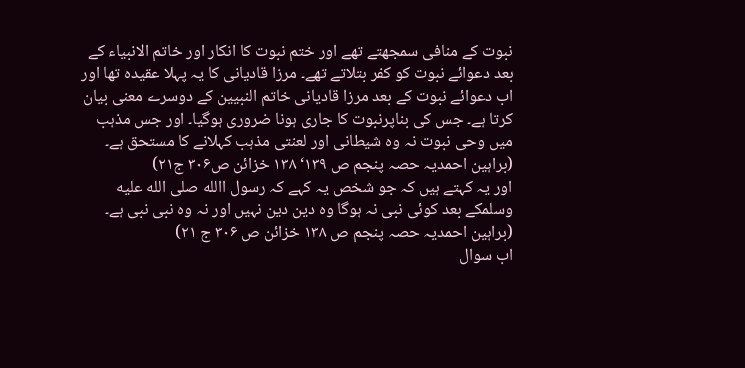نبوت کے منافی سمجھتے تھے اور ختم نبوت کا انکار اور خاتم الانبیاء کے بعد دعوائے نبوت کو کفر بتلاتے تھے۔ مرزا قادیانی کا یہ پہلا عقیدہ تھا اور اب دعوائے نبوت کے بعد مرزا قادیانی خاتم النبیین کے دوسرے معنی بیان کرتا ہے۔ جس کی بناپرنبوت کا جاری ہونا ضروری ہوگیا۔ اور جس مذہب میں وحی نبوت نہ وہ شیطانی اور لعنتی مذہب کہلانے کا مستحق ہے۔ (براہین احمدیہ حصہ پنجم ص ۱۳۹‘ ۱۳۸ خزائن ص۳۰۶ ج۲۱)
اور یہ کہتے ہیں کہ جو شخص یہ کہے کہ رسول االله صلى الله عليه وسلمکے بعد کوئی نبی نہ ہوگا وہ دین دین نہیں اور نہ وہ نبی نبی ہے۔ (براہین احمدیہ حصہ پنجم ص ۱۳۸ خزائن ص ۳۰۶ ج ۲۱)
اب سوال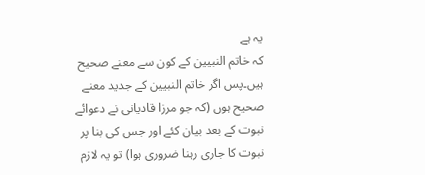یہ ہے
کہ خاتم النبیین کے کون سے معنے صحیح ہیں۔پس اگر خاتم النبیین کے جدید معنے صحیح ہوں (کہ جو مرزا قادیانی نے دعوائے نبوت کے بعد بیان کئے اور جس کی بنا پر نبوت کا جاری رہنا ضروری ہوا) تو یہ لازم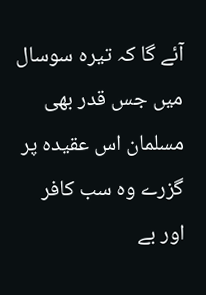آئے گا کہ تیرہ سوسال میں جس قدر بھی مسلمان اس عقیدہ پر گزرے وہ سب کافر اور بے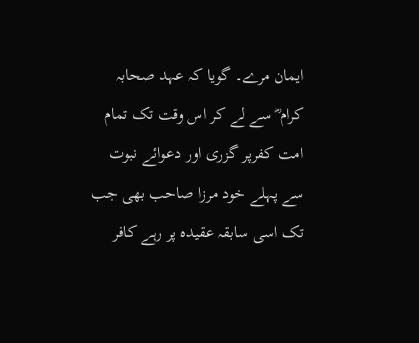ایمان مرے۔ گویا کہ عہد صحابہ کرام ؓ سے لے کر اس وقت تک تمام امت کفرپر گزری اور دعوائے نبوت سے پہلے خود مرزا صاحب بھی جب تک اسی سابقہ عقیدہ پر رہے کافر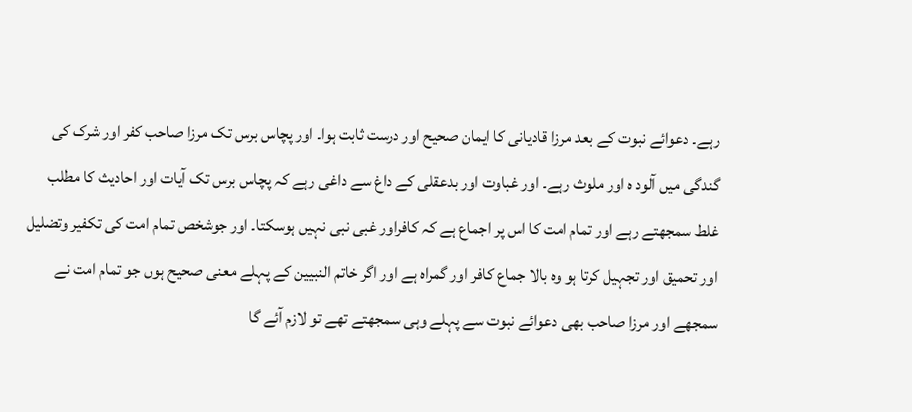رہے۔ دعوائے نبوت کے بعد مرزا قادیانی کا ایمان صحیح اور درست ثابت ہوا۔ اور پچاس برس تک مرزا صاحب کفر اور شرک کی گندگی میں آلود ہ اور ملوث رہے۔ اور غباوت اور بدعقلی کے داغ سے داغی رہے کہ پچاس برس تک آیات اور احادیث کا مطلب غلط سمجھتے رہے اور تمام امت کا اس پر اجماع ہے کہ کافراور غبی نبی نہیں ہوسکتا۔ اور جوشخص تمام امت کی تکفیر وتضلیل اور تحمیق اور تجہیل کرتا ہو وہ بالا جماع کافر اور گمراہ ہے اور اگر خاتم النبیین کے پہلے معنی صحیح ہوں جو تمام امت نے سمجھے اور مرزا صاحب بھی دعوائے نبوت سے پہلے وہی سمجھتے تھے تو لازم آئے گا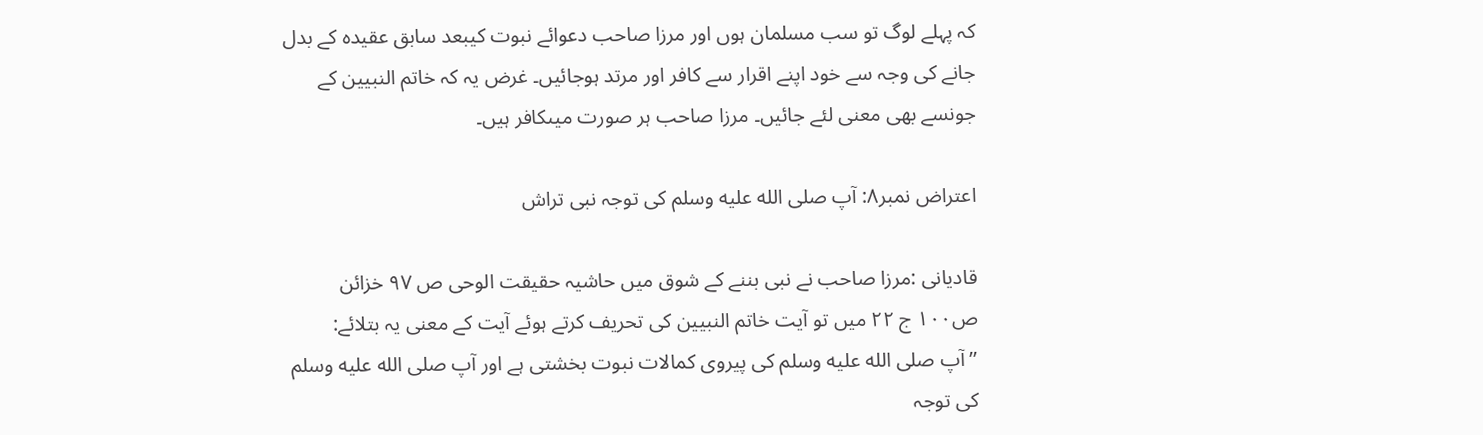کہ پہلے لوگ تو سب مسلمان ہوں اور مرزا صاحب دعوائے نبوت کیبعد سابق عقیدہ کے بدل جانے کی وجہ سے خود اپنے اقرار سے کافر اور مرتد ہوجائیں۔ غرض یہ کہ خاتم النبیین کے جونسے بھی معنی لئے جائیں۔ مرزا صاحب ہر صورت میںکافر ہیں۔

اعتراض نمبر۸: آپ صلى الله عليه وسلم کی توجہ نبی تراش

قادیانی :مرزا صاحب نے نبی بننے کے شوق میں حاشیہ حقیقت الوحی ص ۹۷ خزائن ص۱۰۰ ج ۲۲ میں تو آیت خاتم النبیین کی تحریف کرتے ہوئے آیت کے معنی یہ بتلائے:
’’ آپ صلى الله عليه وسلم کی پیروی کمالات نبوت بخشتی ہے اور آپ صلى الله عليه وسلم کی توجہ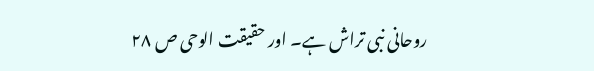روحانی نبی تراش ہے۔ اور حقیقت الوحی ص ۲۸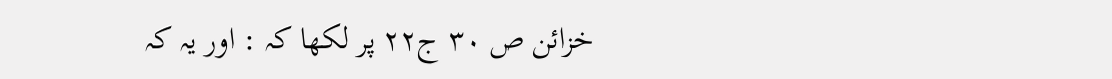خزائن ص ۳۰ ج۲۲ پر لکھا کہ : اور یہ کہ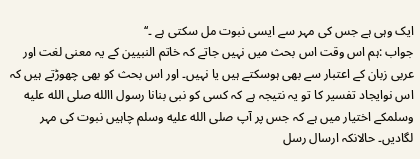ایک وہی ہے جس کی مہر سے ایسی نبوت مل سکتی ہے ۔‘‘
جواب :ہم اس وقت اس بحث میں نہیں جاتے کہ خاتم النبیین کے یہ معنی لغت اور عربی زبان کے اعتبار سے بھی ہوسکتے ہیں یا نہیں۔ اور اس بحث کو بھی چھوڑتے ہیں کہ اس نوایجاد تفسیر کا تو یہ نتیجہ ہے کہ کسی کو نبی بنانا رسول االله صلى الله عليه وسلمکے اختیار میں ہے کہ جس پر آپ صلى الله عليه وسلم چاہیں نبوت کی مہر لگادیں۔ حالانکہ ارسال رسل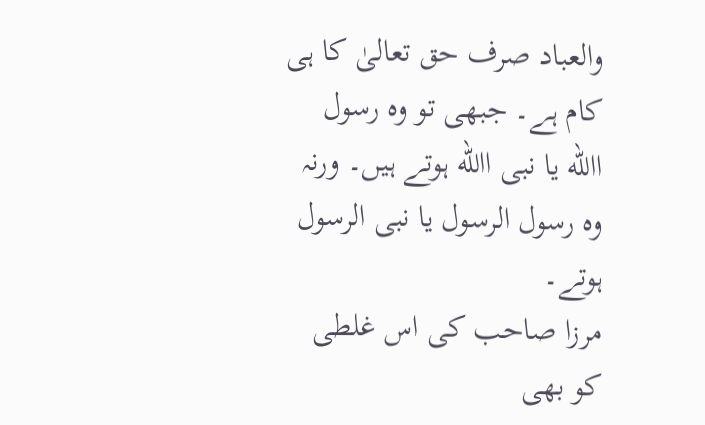والعباد صرف حق تعالیٰ کا ہی کام ہے۔ جبھی تو وہ رسول االله یا نبی االله ہوتے ہیں۔ ورنہ وہ رسول الرسول یا نبی الرسول ہوتے۔
مرزا صاحب کی اس غلطی کو بھی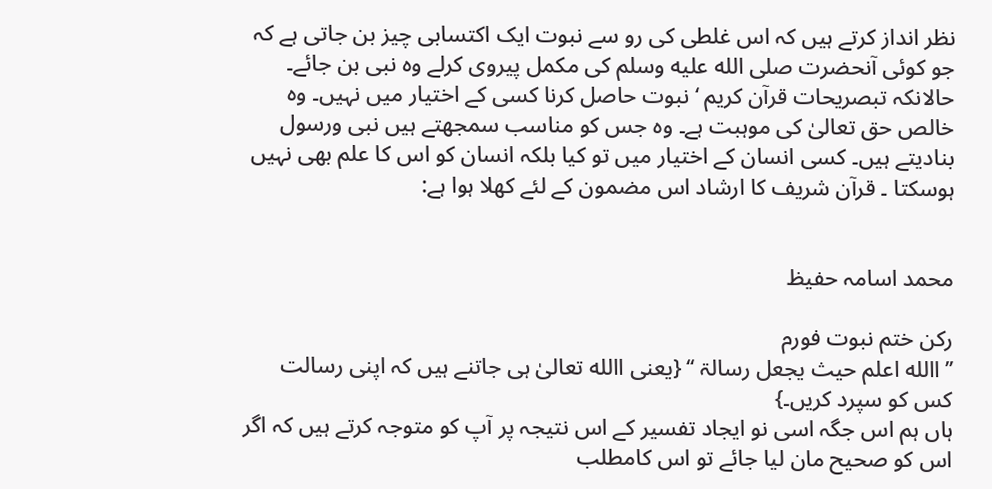نظر انداز کرتے ہیں کہ اس غلطی کی رو سے نبوت ایک اکتسابی چیز بن جاتی ہے کہ جو کوئی آنحضرت صلى الله عليه وسلم کی مکمل پیروی کرلے وہ نبی بن جائے۔ حالانکہ تبصریحات قرآن کریم ‘ نبوت حاصل کرنا کسی کے اختیار میں نہیں۔ وہ خالص حق تعالیٰ کی موہبت ہے۔ وہ جس کو مناسب سمجھتے ہیں نبی ورسول بنادیتے ہیں۔ کسی انسان کے اختیار میں تو کیا بلکہ انسان کو اس کا علم بھی نہیں ہوسکتا ۔ قرآن شریف کا ارشاد اس مضمون کے لئے کھلا ہوا ہے:


محمد اسامہ حفیظ

رکن ختم نبوت فورم
’’ االله اعلم حیث یجعل رسالۃ ‘‘ {یعنی االله تعالیٰ ہی جاتنے ہیں کہ اپنی رسالت کس کو سپرد کریں۔}
ہاں ہم اس جگہ اسی نو ایجاد تفسیر کے اس نتیجہ پر آپ کو متوجہ کرتے ہیں کہ اگر اس کو صحیح مان لیا جائے تو اس کامطلب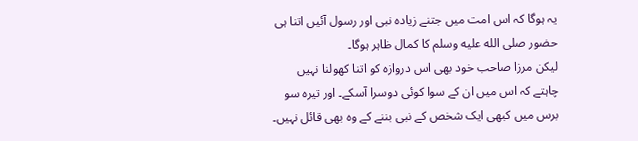یہ ہوگا کہ اس امت میں جتنے زیادہ نبی اور رسول آئیں اتنا ہی حضور صلى الله عليه وسلم کا کمال ظاہر ہوگا۔
لیکن مرزا صاحب خود بھی اس دروازہ کو اتنا کھولنا نہیں چاہتے کہ اس میں ان کے سوا کوئی دوسرا آسکے۔ اور تیرہ سو برس میں کبھی ایک شخص کے نبی بننے کے وہ بھی قائل نہیں۔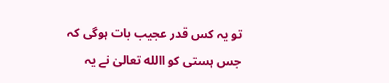تو یہ کس قدر عجیب بات ہوگی کہ جس ہستی کو االله تعالیٰ نے یہ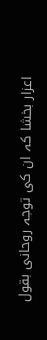اعزار بخشا کہ ان کی توجہ روحانی بقول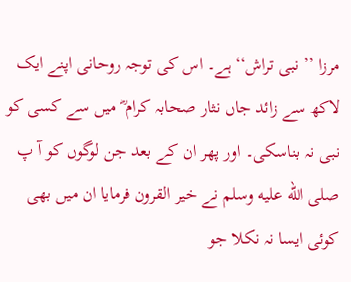مرزا ’’ نبی تراش‘‘ ہے۔ اس کی توجہ روحانی اپنے ایک لاکھ سے زائد جاں نثار صحابہ کرام ؓ میں سے کسی کو نبی نہ بناسکی۔ اور پھر ان کے بعد جن لوگوں کو آ پ صلى الله عليه وسلم نے خیر القرون فرمایا ان میں بھی کوئی ایسا نہ نکلا جو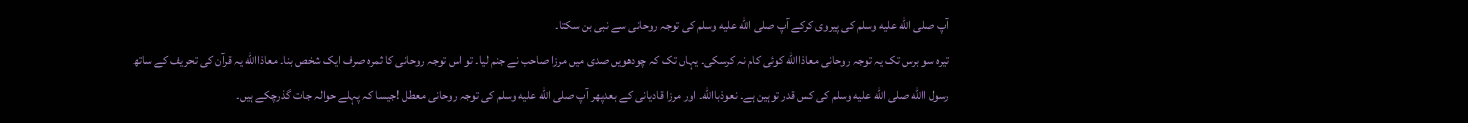آپ صلى الله عليه وسلم کی پیروی کرکے آپ صلى الله عليه وسلم کی توجہ روحانی سے نبی بن سکتا۔
تیرہ سو برس تک یہ توجہ روحانی معاذاالله کوئی کام نہ کرسکی۔ یہاں تک کہ چودھویں صدی میں مرزا صاحب نے جنم لیا۔ تو اس توجہ روحانی کا ثمرہ صرف ایک شخص بنا۔ معاذاالله یہ قرآن کی تحریف کے ساتھ رسول االله صلى الله عليه وسلم کی کس قدر توہین ہے۔ نعوذباالله۔ اور مرزا قادیانی کے بعدپھر آپ صلى الله عليه وسلم کی توجہ روحانی معطل !جیسا کہ پہلے حوالہ جات گذرچکے ہیں۔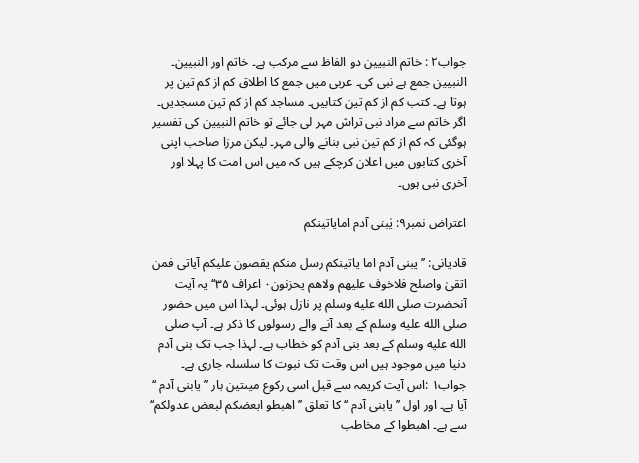جواب۲ : خاتم النبیین دو الفاظ سے مرکب ہے۔ خاتم اور النبیین۔ النبیین جمع ہے نبی کی۔ عربی میں جمع کا اطلاق کم از کم تین پر ہوتا ہے۔ کتب کم از کم تین کتابیں۔ مساجد کم از کم تین مسجدیں۔ اگر خاتم سے مراد نبی تراش مہر لی جائے تو خاتم النبیین کی تفسیر ہوگئی کہ کم از کم تین نبی بنانے والی مہر۔ لیکن مرزا صاحب اپنی آخری کتابوں میں اعلان کرچکے ہیں کہ میں اس امت کا پہلا اور آخری نبی ہوں۔

اعتراض نمبر۹: یٰبنی آدم امایاتینکم

قادیانی: ’’ یبنی آدم اما یاتینکم رسل منکم یقصون علیکم آیاتی فمن اتقیٰ واصلح فلاخوف علیھم ولاھم یحزنون۰ اعراف ۳۵‘‘ یہ آیت آنحضرت صلى الله عليه وسلم پر نازل ہوئی۔ لہذا اس میں حضور صلى الله عليه وسلم کے بعد آنے والے رسولوں کا ذکر ہے۔ آپ صلى الله عليه وسلم کے بعد بنی آدم کو خطاب ہے۔ لہذا جب تک بنی آدم دنیا میں موجود ہیں اس وقت تک نبوت کا سلسلہ جاری ہے۔
جواب۱ :اس آیت کریمہ سے قبل اسی رکوع میںتین بار ’’ یابنی آدم ‘‘ آیا ہے۔ اور اول ’’ یابنی آدم ‘‘ کا تعلق ’’ اھبطو ابعضکم لبعض عدولکم‘‘ سے ہے۔ اھبطوا کے مخاطب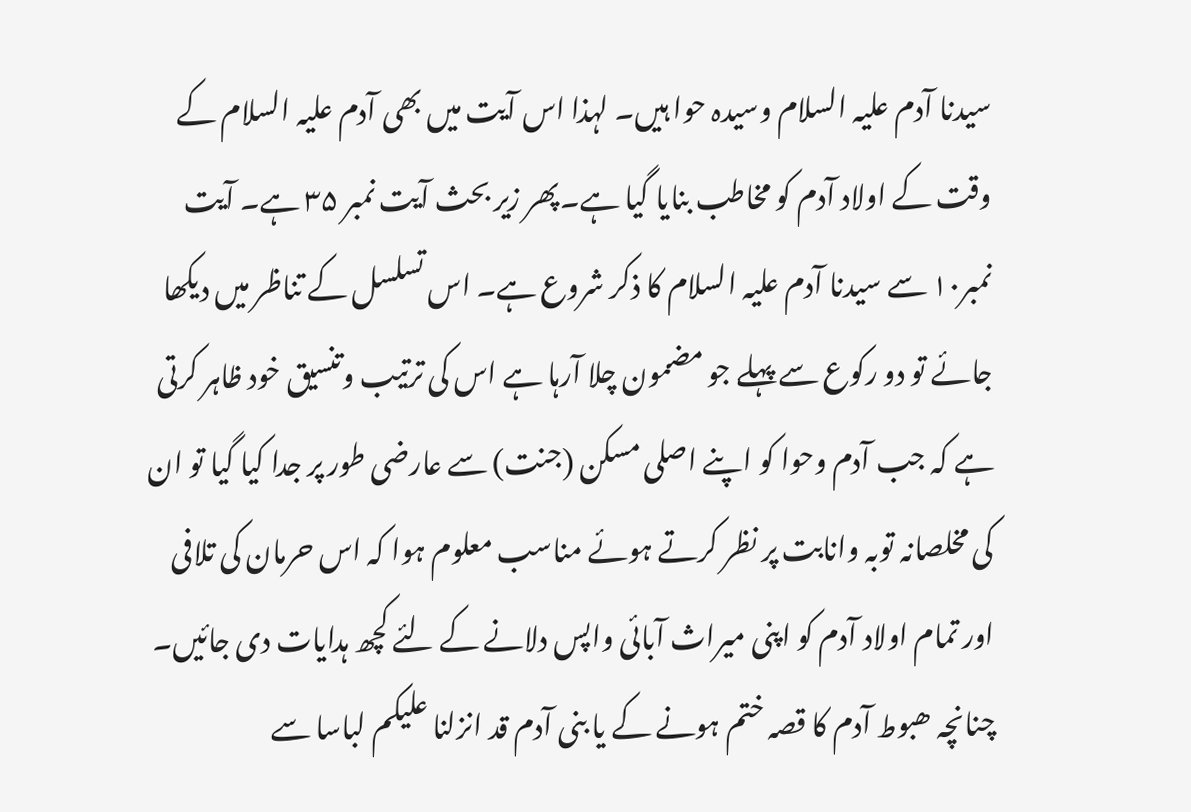سیدنا آدم علیہ السلام وسیدہ حوا ہیں۔ لہذا اس آیت میں بھی آدم علیہ السلام کے وقت کے اولاد آدم کو مخاطب بنایا گیا ہے۔پھر زیر بحث آیت نمبر ۳۵ ہے۔ آیت نمبر۱۰ سے سیدنا آدم علیہ السلام کا ذکر شروع ہے۔ اس تسلسل کے تناظر میں دیکھا جائے تو دو رکوع سے پہلے جو مضمون چلا آرہا ہے اس کی ترتیب وتنسیق خود ظاہر کرتی ہے کہ جب آدم وحوا کو اپنے اصلی مسکن (جنت) سے عارضی طور پر جدا کیا گیا تو ان کی مخلصانہ توبہ وانابت پر نظر کرتے ہوئے مناسب معلوم ہوا کہ اس حرمان کی تلافی اور تمام اولاد آدم کو اپنی میراث آبائی واپس دلانے کے لئے کچھ ہدایات دی جائیں۔ چنانچہ ھبوط آدم کا قصہ ختم ہونے کے یا بنی آدم قد انزلنا علیکم لباسا سے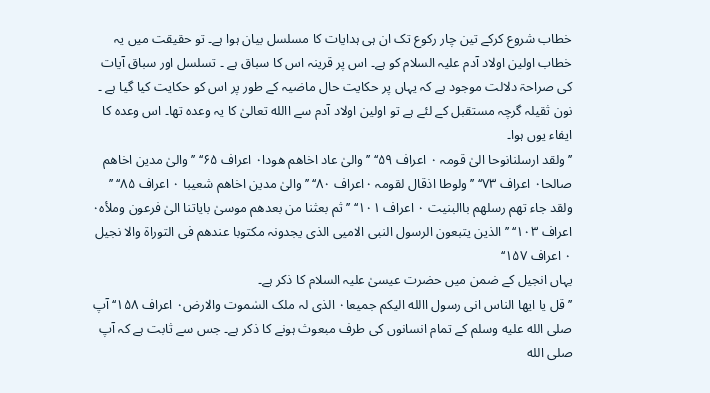خطاب شروع کرکے تین چار رکوع تک ان ہی ہدایات کا مسلسل بیان ہوا ہے۔ تو حقیقت میں یہ خطاب اولین اولاد آدم علیہ السلام کو ہے۔ اس پر قرینہ اس کا سباق ہے ۔ تسلسل اور سباق آیات کی صراحۃ دلالت موجود ہے کہ یہاں پر حکایت حال ماضیہ کے طور پر اس کو حکایت کیا گیا ہے ۔ نون ثقیلہ گرچہ مستقبل کے لئے ہے تو اولین اولاد آدم سے االله تعالیٰ کا یہ وعدہ تھا۔ اس وعدہ کا ایفاء یوں ہوا۔
’’ ولقد ارسلنانوحا الیٰ قومہ ۰ اعراف ۵۹‘‘ ’’ والیٰ عاد اخاھم ھودا۰ اعراف ۶۵‘‘ ’’ والیٰ مدین اخاھم صالحا۰ اعراف ۷۳‘‘ ’’ ولوطا اذقال لقومہ ۰اعراف ۸۰‘‘ ’’والیٰ مدین اخاھم شعیبا ۰ اعراف ۸۵‘‘ ’’ ولقد جاء تھم رسلھم باالبنیت ۰ اعراف ۱۰۱‘‘ ’’ ثم بعثنا من بعدھم موسیٰ بایاتنا الیٰ فرعون وملأہ۰ اعراف ۱۰۳‘‘ ’’ الذین یتبعون الرسول النبی الامیی الذی یجدونہ مکتوبا عندھم فی التوراۃ والا نجیل ۰ اعراف ۱۵۷‘‘
یہاں انجیل کے ضمن میں حضرت عیسیٰ علیہ السلام کا ذکر ہے۔
’’ قل یا ایھا الناس انی رسول االله الیکم جمیعا۰ الذی لہ ملک السٰموت والارض۰ اعراف ۱۵۸‘‘ آپ صلى الله عليه وسلم کے تمام انسانوں کی طرف مبعوث ہونے کا ذکر ہے۔ جس سے ثابت ہے کہ آپ صلى الله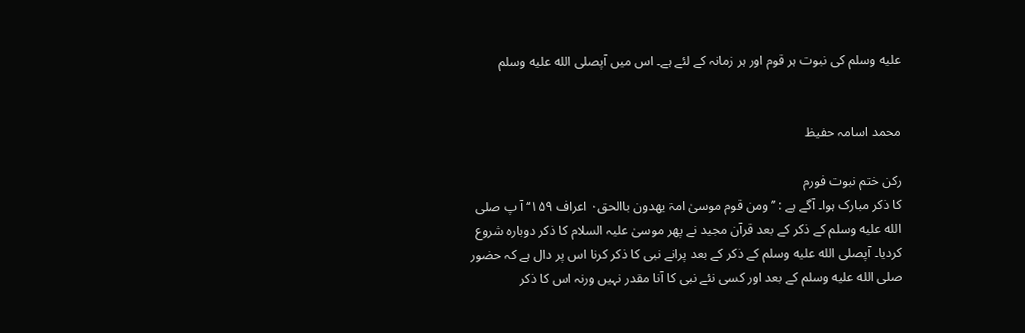عليه وسلم کی نبوت ہر قوم اور ہر زمانہ کے لئے ہے۔ اس میں آپصلى الله عليه وسلم


محمد اسامہ حفیظ

رکن ختم نبوت فورم
کا ذکر مبارک ہوا۔ آگے ہے : ’’ومن قوم موسیٰ امۃ یھدون باالحق۰ اعراف ۱۵۹‘‘ آ پ صلى الله عليه وسلم کے ذکر کے بعد قرآن مجید نے پھر موسیٰ علیہ السلام کا ذکر دوبارہ شروع کردیا۔ آپصلى الله عليه وسلم کے ذکر کے بعد پرانے نبی کا ذکر کرنا اس پر دال ہے کہ حضور صلى الله عليه وسلم کے بعد اور کسی نئے نبی کا آنا مقدر نہیں ورنہ اس کا ذکر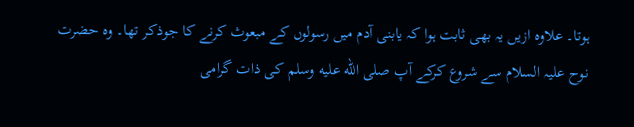ہوتا۔ علاوہ ازیں یہ بھی ثابت ہوا کہ یابنی آدم میں رسولوں کے مبعوث کرنے کا جوذکر تھا۔ وہ حضرت نوح علیہ السلام سے شروع کرکے آپ صلى الله عليه وسلم کی ذات گرامی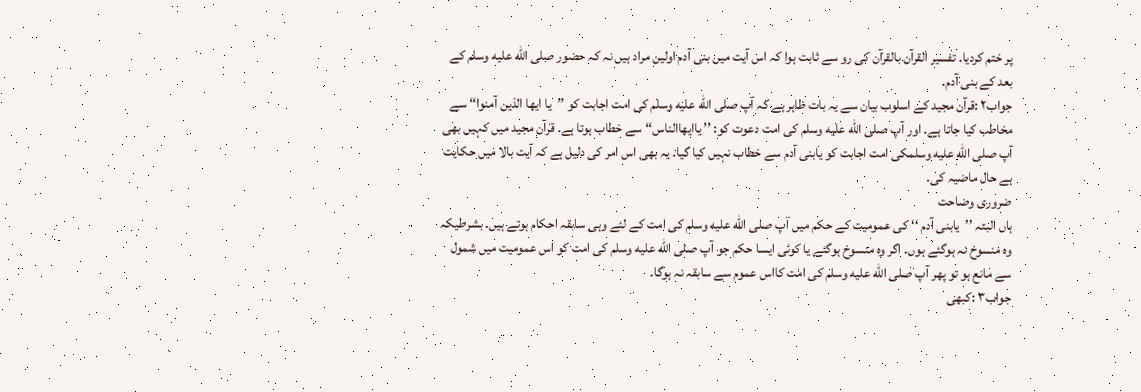پر ختم کردیا۔ تفسیر القرآن بالقرآن کی رو سے ثابت ہوا کہ اس آیت میں بنی آدم اولین مراد ہیں نہ کہ حضور صلى الله عليه وسلم کے بعد کے بنی آدم۔
جواب۲ :قرآن مجید کے اسلوب بیان سے یہ بات ظاہر ہے کہ آپ صلى الله عليه وسلم کی امت اجابت کو ’’یا ایھا الذین آمنوا‘‘ سے مخاطب کیا جاتا ہے۔ اور آپ صلى الله عليه وسلم کی امت دعوت کو: ’’ یاایھاالناس‘‘ سے خطاب ہوتا ہے۔ قرآن مجید میں کہیں بھی آپ صلى الله عليه وسلمکی امت اجابت کو یابنی آدم سے خطاب نہیں کیا گیا۔ یہ بھی اس امر کی دلیل ہے کہ آیت بالا میں حکایت ہے حال ماضیہ کی۔
ضروری وضاحت
ہاں البتہ ’’یابنی آدم ‘‘ کی عمومیت کے حکم میں آپ صلى الله عليه وسلم کی امت کے لئے وہی سابقہ احکام ہوتے ہیں۔ بشرطیکہ وہ منسوخ نہ ہوگئے ہوں۔ اگر وہ منسوخ ہوگئے یا کوئی ایسا حکم جو آپ صلى الله عليه وسلم کی امت کو اس عمومیت میں شمول سے مانع ہو تو پھر آپ صلى الله عليه وسلم کی امت کااس عموم سے سابقہ نہ ہوگا۔
جواب۳ :کبھی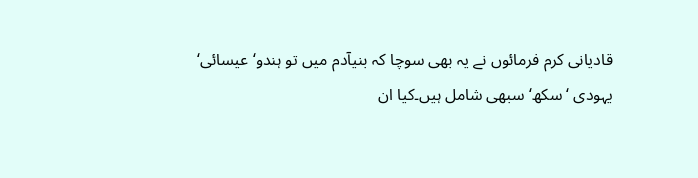قادیانی کرم فرمائوں نے یہ بھی سوچا کہ بنیآدم میں تو ہندو‘ عیسائی‘ یہودی ‘ سکھ‘ سبھی شامل ہیں۔کیا ان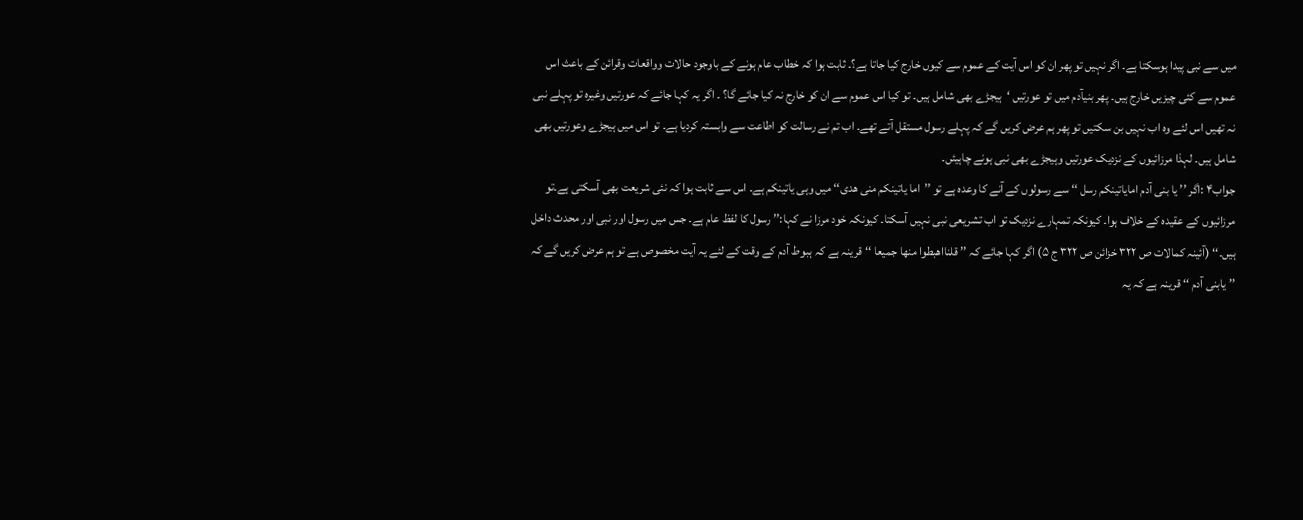میں سے نبی پیدا ہوسکتا ہے۔ اگر نہیں تو پھر ان کو اس آیت کے عموم سے کیوں خارج کیا جاتا ہے؟۔ ثابت ہوا کہ خطاب عام ہونے کے باوجود حالات وواقعات وقرائن کے باعث اس عموم سے کئی چیزیں خارج ہیں۔ پھر بنیآدم میں تو عورتیں ‘ہیجڑے بھی شامل ہیں۔ تو کیا اس عموم سے ان کو خارج نہ کیا جائے گا؟ ۔ اگر یہ کہا جائے کہ عورتیں وغیرہ تو پہلے نبی نہ تھیں اس لئے وہ اب نہیں بن سکتیں تو پھر ہم عرض کریں گے کہ پہلے رسول مستقل آتے تھے۔ اب تم نے رسالت کو اطاعت سے وابستہ کردیا ہے۔ تو اس میں ہیجڑے وعورتیں بھی شامل ہیں۔ لہذا مرزائیوں کے نزدیک عورتیں وہیجڑے بھی نبی ہونے چاہیئں۔
جواب۴ :اگر ’’ یا بنی آدم امایاتینکم رسل ‘‘ سے رسولوں کے آنے کا وعدہ ہے تو ’’اما یاتینکم منی ھدی‘‘ میں وہی یاتینکم ہے۔ اس سے ثابت ہوا کہ نئی شریعت بھی آسکتی ہے۔تو مرزائیوں کے عقیدہ کے خلاف ہوا۔ کیونکہ تمہارے نزدیک تو اب تشریعی نبی نہیں آسکتا۔ کیونکہ خود مرزا نے کہا:’’ رسول کا لفظ عام ہے۔ جس میں رسول اور نبی اور محدث داخل ہیں۔‘‘ (آئینہ کمالات ص ۳۲۲ خزائن ص ۳۲۲ ج ۵) اگر کہا جائے کہ ’’ قلنااھبطوا منھا جمیعا ‘‘ قرینہ ہے کہ ہبوط آدم کے وقت کے لئے یہ آیت مخصوص ہے تو ہم عرض کریں گے کہ ’’ یابنی آدم ‘‘ قرینہ ہے کہ یہ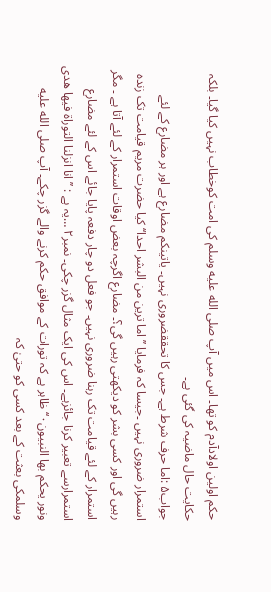حکم اولین اولادآدم کو تھا۔ اس میں آپ صلى الله عليه وسلم کی امت کوخطاب نہیں کیا گیا۔ بلکہ حکایت حال ماضیہ کی گئی ہے۔
جواب۵ :اما حرف شرط ہے۔ جس کا تحققضروری نہیں۔ یاتینکم مضارع ہے اور ہر مضارع کے لئے استمرار ضروری نہیں ۔جیسا کہ فرمایا ’’ اما ترین من البشر احدا‘‘ کیا حضرت مریم قیامت تک زندہ رہیں گی اور کسی بشر کو دیکھتی رہیں گی؟۔ مضارع اگرچہ بعض اوقات استمرار کے لئے آتا ہے ۔ مگر استمرار کے لئے قیامت تک رہنا ضروری نہیں۔ جو فعل دو چار دفعہ پایا جائے اس کے لئے مضارع استمرارسے تعبیر کرنا جائزہے۔ اس کی ایک مثال گزر چکی۔ نمبر۲ …یہ ہے : ’’ انا انزلنا التوراۃ فیھا ھدی ونور یحکم بھا النبیون۰‘‘ ظاہر ہے کہ تورات کے موافق حکم کرنے والے گزر چکے۔ آپ صلى الله عليه وسلمکی بعثت کے بعد کسی کو حتیٰ کہ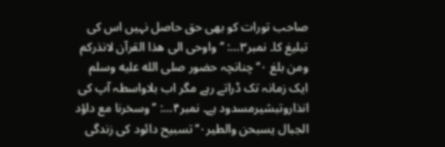صاحب تورات کو بھی حق حاصل نہیں اس کی تبلیغ کا۔ نمبر۳…: ’’ واوحی الی ھذا القرآن لانذرکم ومن بلغ ۰‘‘ چنانچہ حضور صلى الله عليه وسلم ایک زمانہ تک ڈراتے رہے مگر اب بلاواسطہ آپ کی انذاروتبشیرمسدود ہے۔ نمبر۴…: ’’ وسخرنا مع داؤد الجبال یسبحن والطیر۰‘‘ تسبیح دائود کی زندگی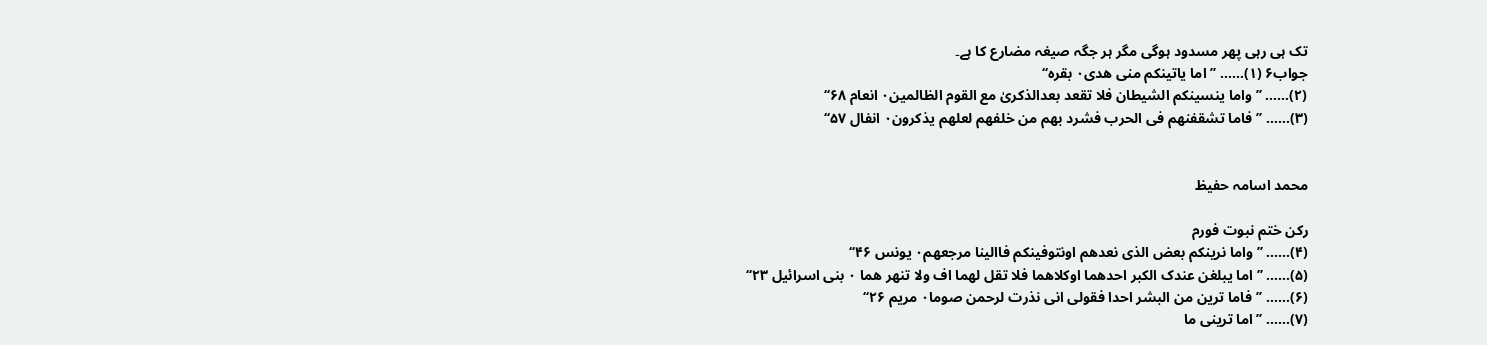تک ہی رہی پھر مسدود ہوگی مگر ہر جگہ صیغہ مضارع کا ہے۔
جواب۶ (۱)…… ’’ اما یاتینکم منی ھدی۰ بقرہ‘‘
(۲)…… ’’ واما ینسینکم الشیطان فلا تقعد بعدالذکریٰ مع القوم الظالمین۰ انعام ۶۸‘‘
(۳)…… ’’فاما تشقفنھم فی الحرب فشرد بھم من خلفھم لعلھم یذکرون۰ انفال ۵۷‘‘


محمد اسامہ حفیظ

رکن ختم نبوت فورم
(۴)…… ’’ واما نرینکم بعض الذی نعدھم اونتوفینکم فاالینا مرجعھم۰ یونس ۴۶‘‘
(۵)…… ’’اما یبلغن عندک الکبر احدھما اوکلاھما فلا تقل لھما اف ولا تنھر ھما ۰ بنی اسرائیل ۲۳‘‘
(۶)…… ’’فاما ترین من البشر احدا فقولی انی نذرت لرحمن صوما۰ مریم ۲۶‘‘
(۷)…… ’’ اما ترینی ما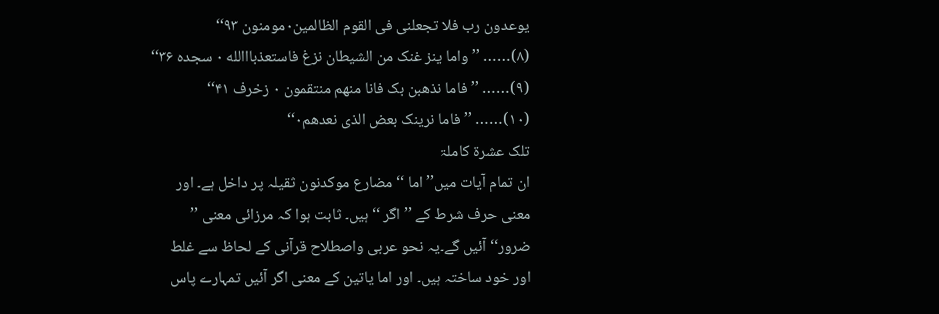یوعدون رب فلا تجعلنی فی القوم الظالمین۰مومنون ۹۳‘‘
(۸)…… ’’ واما ینز غنک من الشیطان نزغ فاستعذبااالله ۰ سجدہ ۳۶‘‘
(۹)…… ’’ فاما نذھبن بک فانا منھم منتقمون ۰ زخرف ۴۱‘‘
(۱۰)…… ’’ فاما نرینک بعض الذی نعدھم۰‘‘
تلک عشرۃ کاملۃ
ان تمام آیات میں’’اما ‘‘ مضارع موکدنون ثقیلہ پر داخل ہے۔ اور معنی حرف شرط کے ’’ اگر ‘‘ ہیں۔ ثابت ہوا کہ مرزائی معنی ’’ ضرور‘‘ آئیں گے۔یہ نحو عربی واصطلاح قرآنی کے لحاظ سے غلط اور خود ساختہ ہیں۔ اور اما یاتین کے معنی اگر آئیں تمہارے پاس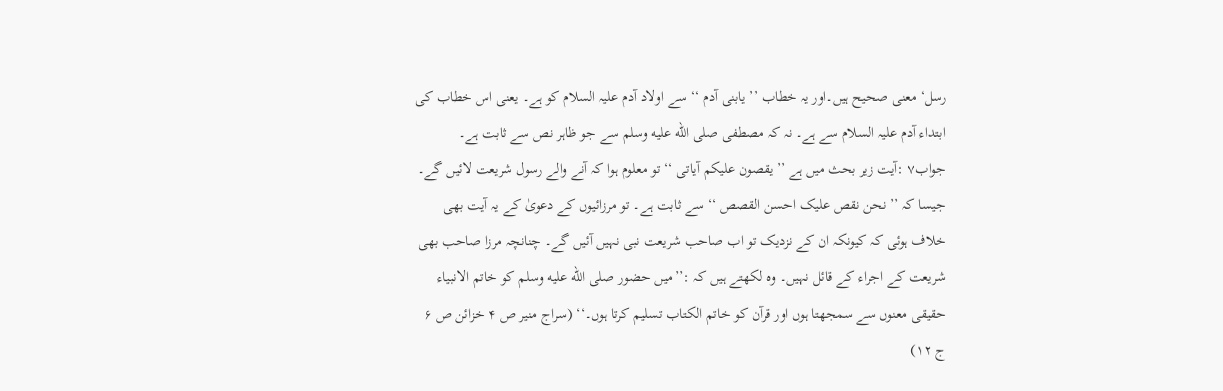رسل‘ معنی صحیح ہیں۔اور یہ خطاب ’’ یابنی آدم ‘‘ سے اولاد آدم علیہ السلام کو ہے۔ یعنی اس خطاب کی ابتداء آدم علیہ السلام سے ہے۔ نہ کہ مصطفی صلى الله عليه وسلم سے جو ظاہر نص سے ثابت ہے۔
جواب۷ :آیت زیر بحث میں ہے ’’ یقصون علیکم آیاتی ‘‘ تو معلوم ہوا کہ آنے والے رسول شریعت لائیں گے۔ جیسا کہ ’’ نحن نقص علیک احسن القصص ‘‘ سے ثابت ہے۔ تو مرزائیوں کے دعویٰ کے یہ آیت بھی خلاف ہوئی کہ کیونکہ ان کے نزدیک تو اب صاحب شریعت نبی نہیں آئیں گے۔ چنانچہ مرزا صاحب بھی شریعت کے اجراء کے قائل نہیں۔ وہ لکھتے ہیں کہ :’’میں حضور صلى الله عليه وسلم کو خاتم الانبیاء حقیقی معنوں سے سمجھتا ہوں اور قرآن کو خاتم الکتاب تسلیم کرتا ہوں۔‘‘ (سراج منیر ص ۴ خزائن ص ۶ ج ۱۲)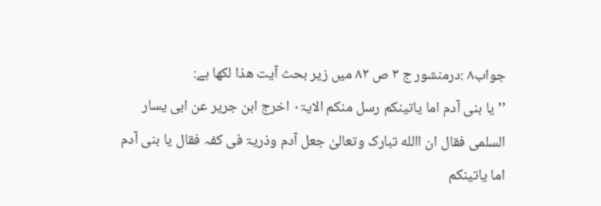جواب۸ :درمنشور ج ۳ ص ۸۲ میں زیر بحث آیت ھذا لکھا ہے:
’’ یا بنی آدم اما یاتینکم رسل منکم الایۃ۰ اخرج ابن جریر عن ابی یسار السلمی فقال ان االله تبارک وتعالیٰ جعل آدم وذریۃ فی کفہ فقال یا بنی آدم اما یاتینکم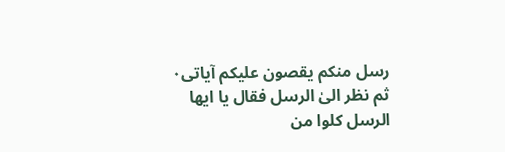رسل منکم یقصون علیکم آیاتی۰ ثم نظر الیٰ الرسل فقال یا ایھا الرسل کلوا من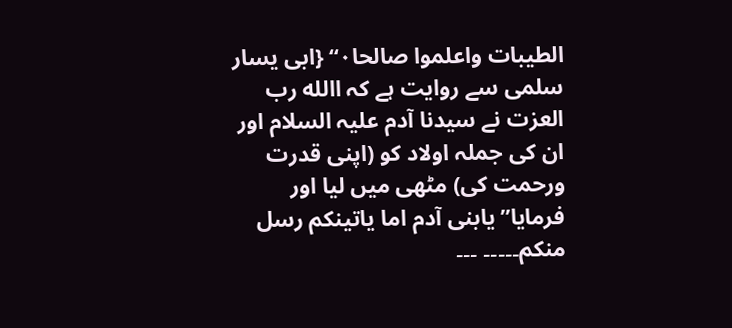الطیبات واعلموا صالحا۰‘‘ {ابی یسار سلمی سے روایت ہے کہ االله رب العزت نے سیدنا آدم علیہ السلام اور ان کی جملہ اولاد کو (اپنی قدرت ورحمت کی) مٹھی میں لیا اور فرمایا’’یابنی آدم اما یاتینکم رسل منکم۔۔۔۔۔ ۔۔۔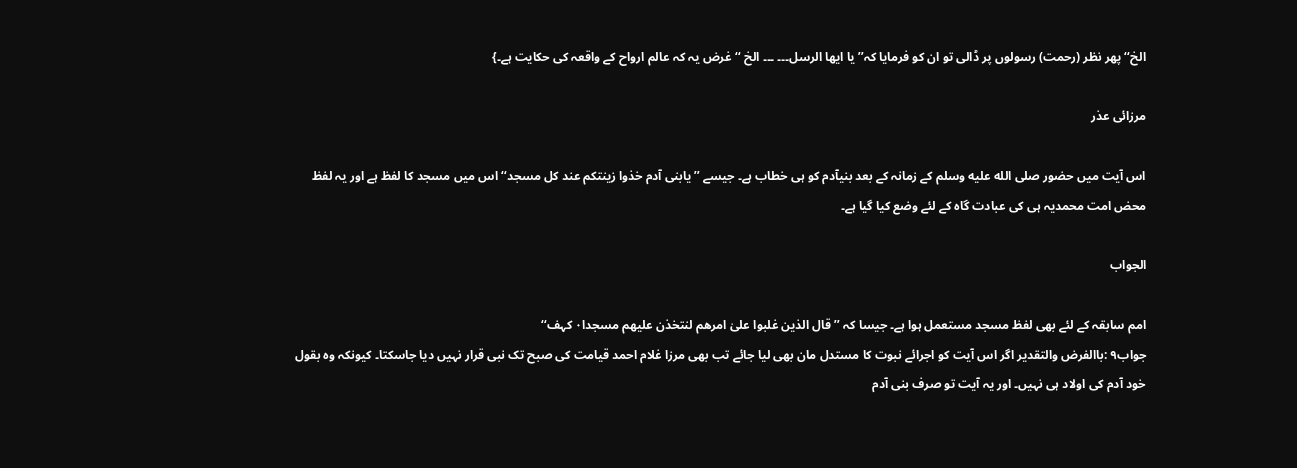الخ‘‘ پھر نظر (رحمت) رسولوں پر ڈالی تو ان کو فرمایا کہ’’ یا ایھا الرسل۔۔۔ ۔۔۔ الخ ‘‘ غرض یہ کہ عالم ارواح کے واقعہ کی حکایت ہے۔}

مرزائی عذر

اس آیت میں حضور صلى الله عليه وسلم کے زمانہ کے بعد بنیآدم کو ہی خطاب ہے۔ جیسے ’’یابنی آدم خذوا زینتکم عند کل مسجد‘‘اس میں مسجد کا لفظ ہے اور یہ لفظ محض امت محمدیہ ہی کی عبادت گاہ کے لئے وضع کیا گیا ہے۔

الجواب

امم سابقہ کے لئے بھی لفظ مسجد مستعمل ہوا ہے۔ جیسا کہ ’’ قال الذین غلبوا علیٰ امرھم لنتخذن علیھم مسجدا۰ کہف‘‘
جواب۹ :باالفرض والتقدیر اگر اس آیت کو اجرائے نبوت کا مستدل مان بھی لیا جائے تب بھی مرزا غلام احمد قیامت کی صبح تک نبی قرار نہیں دیا جاسکتا۔ کیونکہ وہ بقول خود آدم کی اولاد ہی نہیں۔ اور یہ آیت تو صرف بنی آدم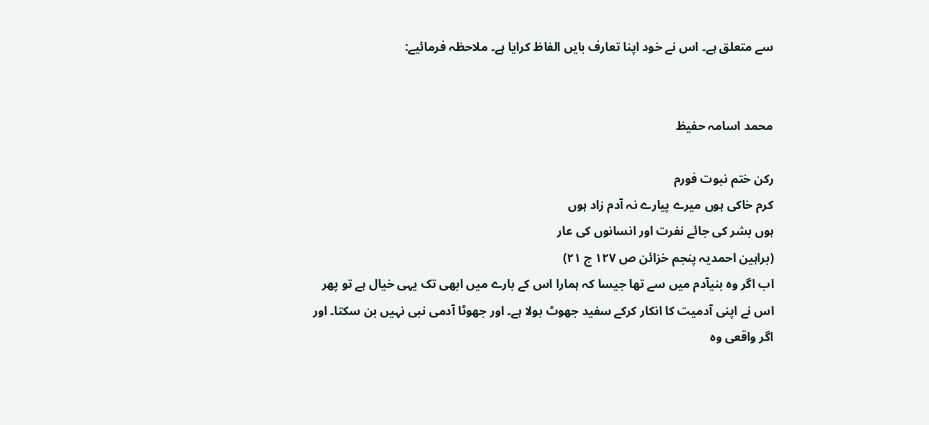سے متعلق ہے۔ اس نے خود اپنا تعارف بایں الفاظ کرایا ہے۔ ملاحظہ فرمائیے:


محمد اسامہ حفیظ

رکن ختم نبوت فورم
کرم خاکی ہوں میرے پیارے نہ آدم زاد ہوں
ہوں بشر کی جائے نفرت اور انسانوں کی عار
(براہین احمدیہ پنجم خزائن ص ۱۲۷ ج ۲۱)
اب اگر وہ بنیآدم میں سے تھا جیسا کہ ہمارا اس کے بارے میں ابھی تک یہی خیال ہے تو پھر اس نے اپنی آدمیت کا انکار کرکے سفید جھوٹ بولا ہے۔ اور جھوٹا آدمی نبی نہیں بن سکتا۔ اور اگر واقعی وہ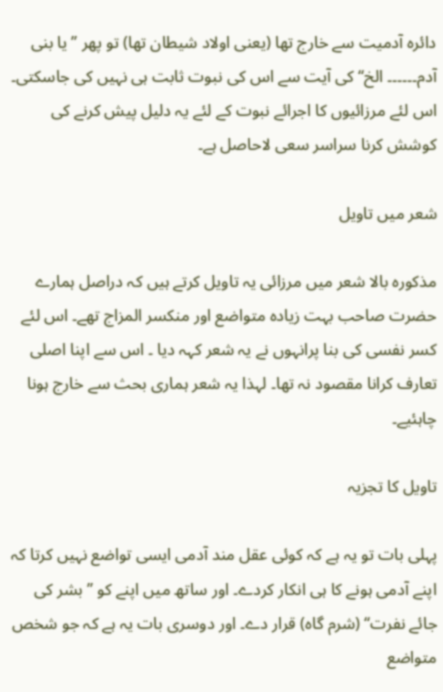دائرہ آدمیت سے خارج تھا (یعنی اولاد شیطان تھا) تو پھر ’’ یا بنی آدم۔۔۔۔۔۔ الخ‘‘ کی آیت سے اس کی نبوت ثابت ہی نہیں کی جاسکتی۔ اس لئے مرزائیوں کا اجرائے نبوت کے لئے یہ دلیل پیش کرنے کی کوشش کرنا سراسر سعی لاحاصل ہے۔

شعر میں تاویل

مذکورہ بالا شعر میں مرزائی یہ تاویل کرتے ہیں کہ دراصل ہمارے حضرت صاحب بہت زیادہ متواضع اور منکسر المزاج تھے۔ اس لئے کسر نفسی کی بنا پرانہوں نے یہ شعر کہہ دیا ۔ اس سے اپنا اصلی تعارف کرانا مقصود نہ تھا۔ لہذا یہ شعر ہماری بحث سے خارج ہونا چاہئیے۔

تاویل کا تجزیہ

پہلی بات تو یہ ہے کہ کوئی عقل مند آدمی ایسی تواضع نہیں کرتا کہ اپنے آدمی ہونے کا ہی انکار کردے۔ اور ساتھ میں اپنے کو ’’ بشر کی جائے نفرت‘‘ (شرم گاہ) قرار دے۔ اور دوسری بات یہ ہے کہ جو شخص متواضع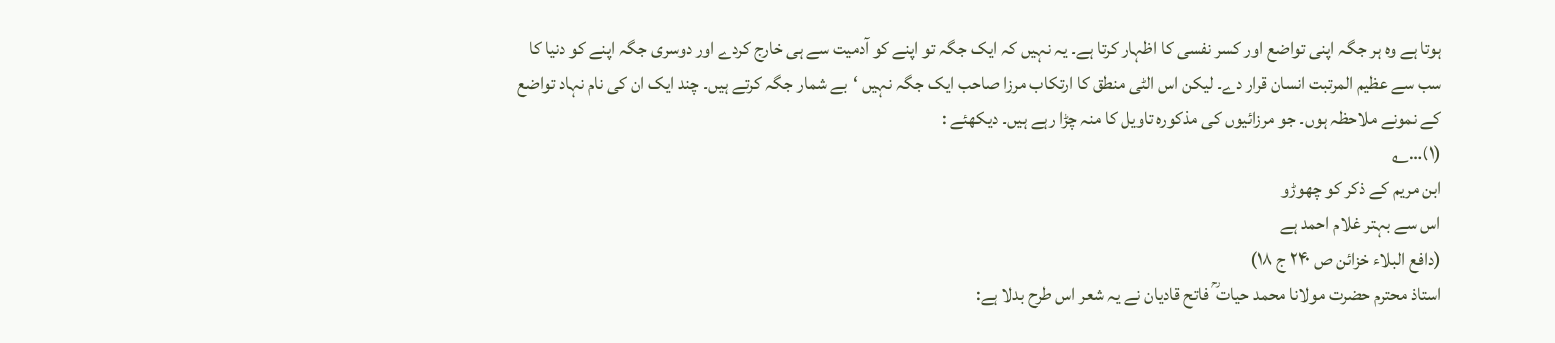ہوتا ہے وہ ہر جگہ اپنی تواضع اور کسر نفسی کا اظہار کرتا ہے۔ یہ نہیں کہ ایک جگہ تو اپنے کو آدمیت سے ہی خارج کردے اور دوسری جگہ اپنے کو دنیا کا سب سے عظیم المرتبت انسان قرار دے۔ لیکن اس الٹی منطق کا ارتکاب مرزا صاحب ایک جگہ نہیں ‘بے شمار جگہ کرتے ہیں۔ چند ایک ان کی نام نہاد تواضع کے نمونے ملاحظہ ہوں۔ جو مرزائیوں کی مذکورہ تاویل کا منہ چڑا رہے ہیں۔ دیکھئے :
(۱)…؎
ابن مریم کے ذکر کو چھوڑو
اس سے بہتر غلام احمد ہے
(دافع البلاء خزائن ص ۲۴۰ ج ۱۸)
استاذ محترم حضرت مولانا محمد حیات ؒ فاتح قادیان نے یہ شعر اس طرح بدلا ہے: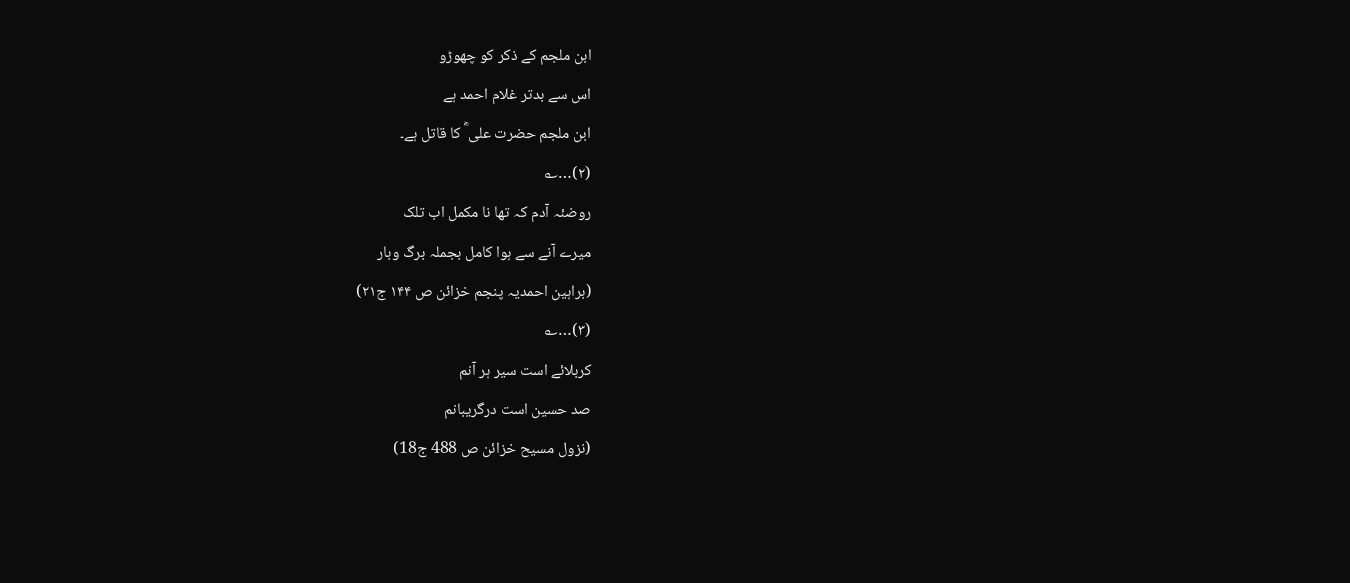ابن ملجم کے ذکر کو چھوڑو
اس سے بدتر غلام احمد ہے
ابن ملجم حضرت علی ؓ کا قاتل ہے۔
(۲)…؎
روضئہ آدم کہ تھا نا مکمل اب تلک
میرے آنے سے ہوا کامل بجملہ برگ وبار
(براہین احمدیہ پنجم خزائن ص ۱۴۴ ج۲۱)
(۳)…؎
کربلائے است سیر ہر آنم
صد حسین است درگریبانم
(نزول مسیح خزائن ص 488 ج18)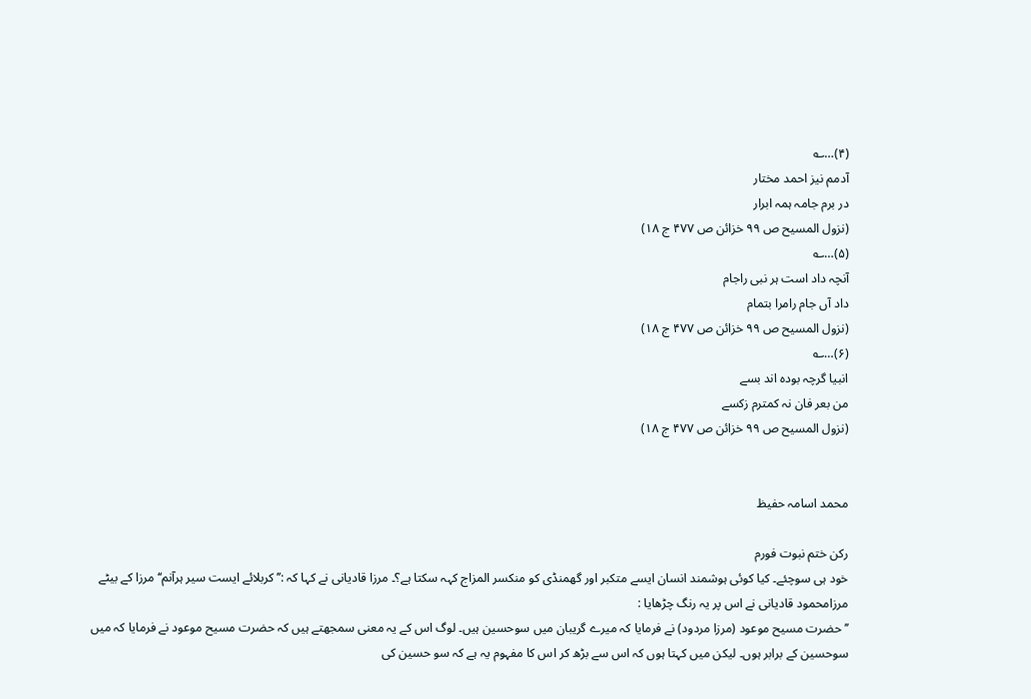(۴)…؎
آدمم نیز احمد مختار
در برم جامہ ہمہ ابرار
(نزول المسیح ص ۹۹ خزائن ص ۴۷۷ ج ۱۸)
(۵)…؎
آنچہ داد است ہر نبی راجام
داد آں جام رامرا بتمام
(نزول المسیح ص ۹۹ خزائن ص ۴۷۷ ج ۱۸)
(۶)…؎
انبیا گرچہ بودہ اند بسے
من بعر فان نہ کمترم زکسے
(نزول المسیح ص ۹۹ خزائن ص ۴۷۷ ج ۱۸)


محمد اسامہ حفیظ

رکن ختم نبوت فورم
خود ہی سوچئے۔ کیا کوئی ہوشمند انسان ایسے متکبر اور گھمنڈی کو منکسر المزاج کہہ سکتا ہے؟۔ مرزا قادیانی نے کہا کہ :’’کربلائے ایست سیر ہرآنم‘‘مرزا کے بیٹے مرزامحمود قادیانی نے اس پر یہ رنگ چڑھایا :
’’ حضرت مسیح موعود (مرزا مردود) نے فرمایا کہ میرے گریبان میں سوحسین ہیں۔ لوگ اس کے یہ معنی سمجھتے ہیں کہ حضرت مسیح موعود نے فرمایا کہ میں سوحسین کے برابر ہوں۔ لیکن میں کہتا ہوں کہ اس سے بڑھ کر اس کا مفہوم یہ ہے کہ سو حسین کی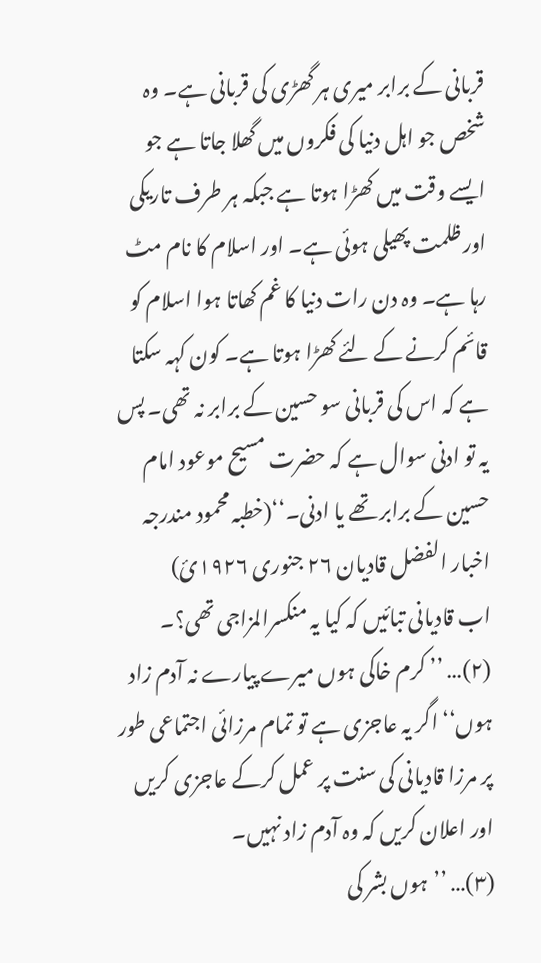قربانی کے برابر میری ہر گھڑی کی قربانی ہے۔ وہ شخص جو اہل دنیا کی فکروں میں گھلا جاتا ہے جو ایسے وقت میں کھڑا ہوتا ہے جبکہ ہر طرف تاریکی اور ظلمت پھیلی ہوئی ہے۔ اور اسلام کا نام مٹ رہا ہے۔ وہ دن رات دنیا کا غم کھاتا ہوا اسلام کو قائم کرنے کے لئے کھڑا ہوتا ہے۔ کون کہہ سکتا ہے کہ اس کی قربانی سو حسین کے برابر نہ تھی۔ پس یہ تو ادنی سوال ہے کہ حضرت مسیح موعود امام حسین کے برابر تھے یا ادنی۔‘‘(خطبہ محمود مندرجہ اخبار الفضل قادیان ۲۶ جنوری ۱۹۲۶ئ)
اب قادیانی تبائیں کہ کیا یہ منکسرالمزاجی تھی؟۔
(۲)… ’’ کرم خاکی ہوں میرے پیارے نہ آدم زاد ہوں‘‘ اگر یہ عاجزی ہے تو تمام مرزائی اجتماعی طور پر مرزا قادیانی کی سنت پر عمل کرکے عاجزی کریں اور اعلان کریں کہ وہ آدم زاد نہیں۔
(۳)… ’’ہوں بشر کی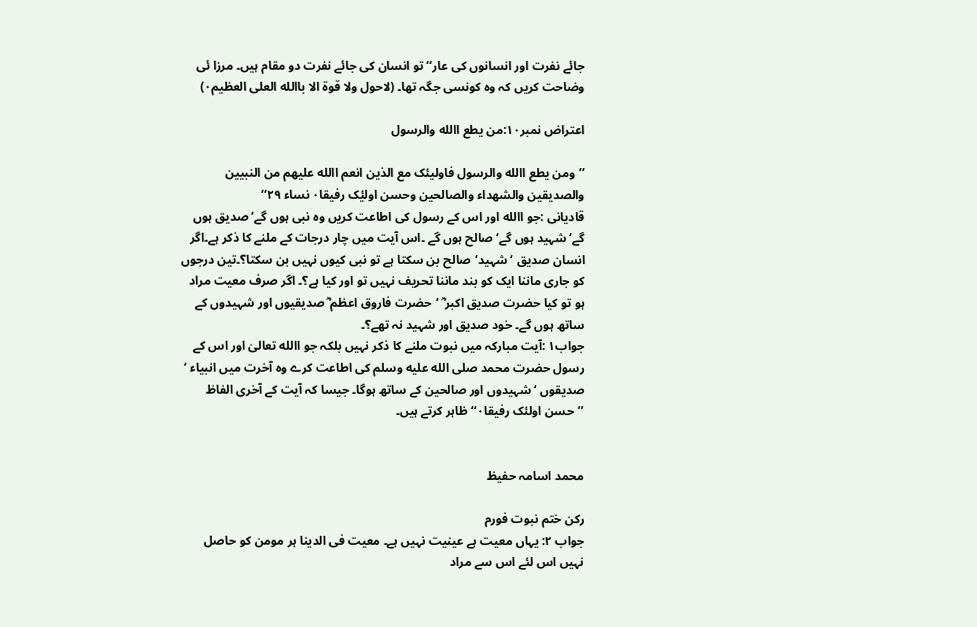جائے نفرت اور انسانوں کی عار‘‘ تو انسان کی جائے نفرت دو مقام ہیں۔ مرزا ئی وضاحت کریں کہ وہ کونسی جگہ تھا۔ (لاحول ولا قوۃ الا باالله العلی العظیم۰)

اعتراض نمبر۱۰:من یطع االله والرسول

’’ومن یطع االله والرسول فاولیئک مع الذین انعم االله علیھم من النبیین والصدیقین والشھداء والصالحین وحسن اولیٔک رفیقا۰ نساء ۲۹‘‘
قادیانی :جو االله اور اس کے رسول کی اطاعت کریں وہ نبی ہوں گے‘ صدیق ہوں گے‘ شہید ہوں گے‘ صالح ہوں گے ۔اس آیت میں چار درجات کے ملنے کا ذکر ہے۔اگر انسان صدیق ‘ شہید‘صالح بن سکتا ہے تو نبی کیوں نہیں بن سکتا؟۔تین درجوں کو جاری ماننا ایک کو بند ماننا تحریف نہیں تو اور کیا ہے؟۔ اگر صرف معیت مراد ہو تو کیا حضرت صدیق اکبر ؓ ‘حضرت فاروق اعظم ؓ صدیقیوں اور شہیدوں کے ساتھ ہوں گے۔ خود صدیق اور شہید نہ تھے؟۔
جواب۱ :آیت مبارکہ میں نبوت ملنے کا ذکر نہیں بلکہ جو االله تعالیٰ اور اس کے رسول حضرت محمد صلى الله عليه وسلم کی اطاعت کرے وہ آخرت میں انبیاء ‘ صدیقوں ‘شہیدوں اور صالحین کے ساتھ ہوگا۔ جیسا کہ آیت کے آخری الفاظ ’’حسن اولئک رفیقا۰‘‘ ظاہر کرتے ہیں۔


محمد اسامہ حفیظ

رکن ختم نبوت فورم
جواب ۲: یہاں معیت ہے عینیت نہیں ہے۔ معیت فی الدینا ہر مومن کو حاصل نہیں اس لئے اس سے مراد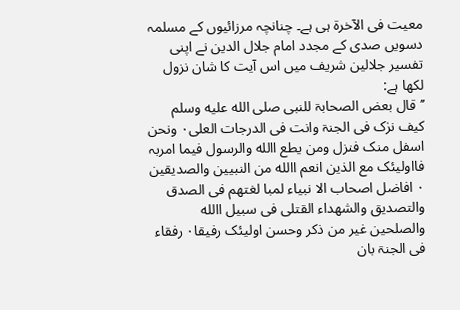معیت فی الآخرۃ ہی ہے۔ چنانچہ مرزائیوں کے مسلمہ دسویں صدی کے مجدد امام جلال الدین نے اپنی تفسیر جلالین شریف میں اس آیت کا شان نزول لکھا ہے:
’’قال بعض الصحابۃ للنبی صلى الله عليه وسلم کیف نرٰک فی الجنۃ وانت فی الدرجات العلی۰ ونحن اسفل منک فنزل ومن یطع االله والرسول فیما امربہ فااولیئک مع الذین انعم االله من النبیین والصدیقین ۰ افاضل اصحاب الا نبیاء لمبا لغتھم فی الصدق والتصدیق والشھداء القتلی فی سبیل االله والصلحین غیر من ذکر وحسن اولیئک رفیقا۰ رفقاء فی الجنۃ بان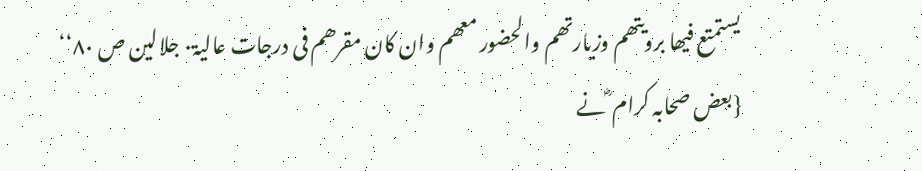یستمتع فیھا برویتھم وزیارتھم والحضور معھم وان کان مقرھم فی درجات عالیۃ۰ جلالین ص ۸۰‘‘ {بعض صحابہ کرام ؓ نے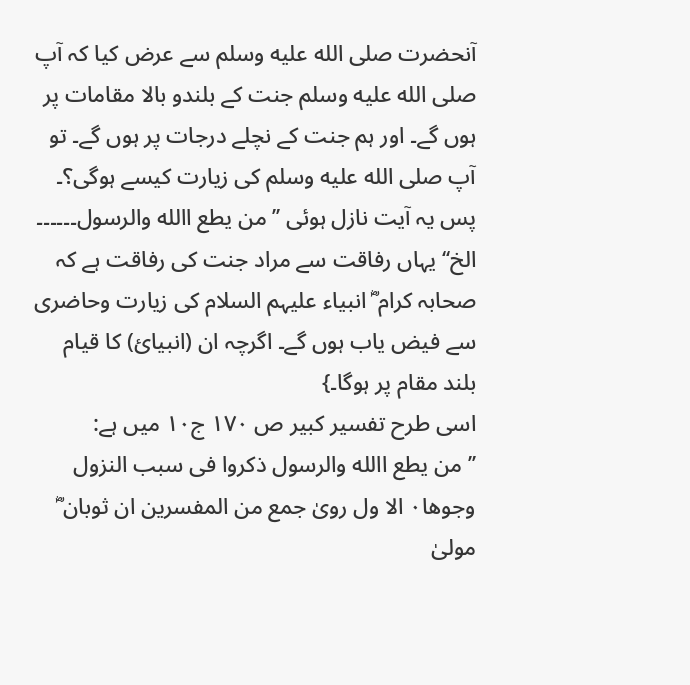آنحضرت صلى الله عليه وسلم سے عرض کیا کہ آپ صلى الله عليه وسلم جنت کے بلندو بالا مقامات پر ہوں گے۔ اور ہم جنت کے نچلے درجات پر ہوں گے۔ تو آپ صلى الله عليه وسلم کی زیارت کیسے ہوگی؟۔ پس یہ آیت نازل ہوئی ’’ من یطع االله والرسول۔۔۔۔۔۔ الخ‘‘ یہاں رفاقت سے مراد جنت کی رفاقت ہے کہ صحابہ کرام ؓ انبیاء علیہم السلام کی زیارت وحاضری سے فیض یاب ہوں گے۔ اگرچہ ان (انبیائ) کا قیام بلند مقام پر ہوگا۔}
اسی طرح تفسیر کبیر ص ۱۷۰ ج۱۰ میں ہے:
’’من یطع االله والرسول ذکروا فی سبب النزول وجوھا۰ الا ول رویٰ جمع من المفسرین ان ثوبان ؓ مولیٰ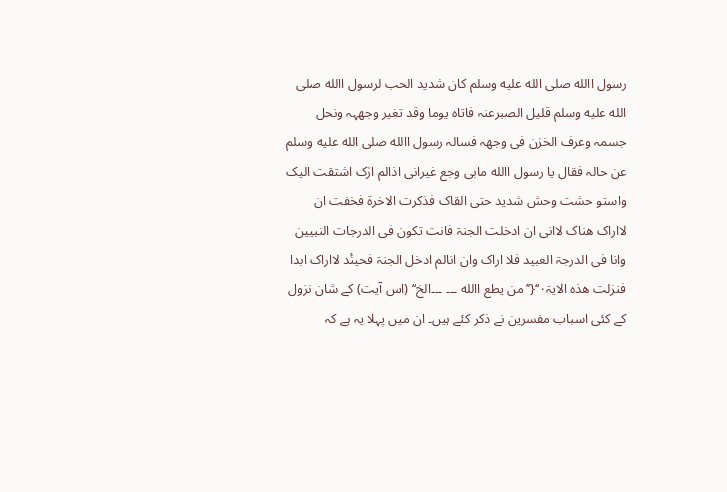رسول االله صلى الله عليه وسلم کان شدید الحب لرسول االله صلى الله عليه وسلم قلیل الصبرعنہ فاتاہ یوما وقد تغیر وجھہہ ونحل جسمہ وعرف الخزن فی وجھہ فسالہ رسول االله صلى الله عليه وسلم عن حالہ فقال یا رسول االله مابی وجع غیرانی اذالم ارٰک اشتقت الیک واستو حشت وحش شدید حتی القاک فذکرت الاخرۃ فخفت ان لااراک ھناک لاانی ان ادخلت الجنۃ فانت تکون فی الدرجات النبیین وانا فی الدرجۃ العبید فلا اراک وان انالم ادخل الجنۃ فحینٔد لااراک ابدا فنزلت ھذہ الایۃ۰‘‘{’’من یطع االله ۔۔۔ ۔۔۔الخ‘‘ (اس آیت) کے شان نزول کے کئی اسباب مفسرین نے ذکر کئے ہیں۔ ان میں پہلا یہ ہے کہ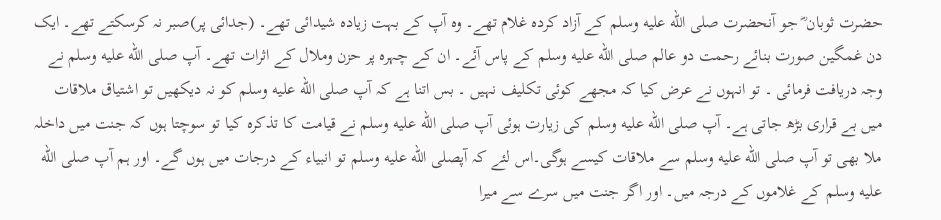حضرت ثوبان ؓ جو آنحضرت صلى الله عليه وسلم کے آزاد کردہ غلام تھے۔ وہ آپ کے بہت زیادہ شیدائی تھے۔ (جدائی پر)صبر نہ کرسکتے تھے۔ ایک دن غمگین صورت بنائے رحمت دو عالم صلى الله عليه وسلم کے پاس آئے۔ ان کے چہرہ پر حزن وملال کے اثرات تھے۔ آپ صلى الله عليه وسلم نے وجہ دریافت فرمائی ۔ تو انہوں نے عرض کیا کہ مجھے کوئی تکلیف نہیں ۔ بس اتنا ہے کہ آپ صلى الله عليه وسلم کو نہ دیکھیں تو اشتیاق ملاقات میں بے قراری بڑھ جاتی ہے۔ آپ صلى الله عليه وسلم کی زیارت ہوئی آپ صلى الله عليه وسلم نے قیامت کا تذکرہ کیا تو سوچتا ہوں کہ جنت میں داخلہ ملا بھی تو آپ صلى الله عليه وسلم سے ملاقات کیسے ہوگی۔اس لئے کہ آپصلى الله عليه وسلم تو انبیاء کے درجات میں ہوں گے۔ اور ہم آپ صلى الله عليه وسلم کے غلاموں کے درجہ میں۔ اور اگر جنت میں سرے سے میرا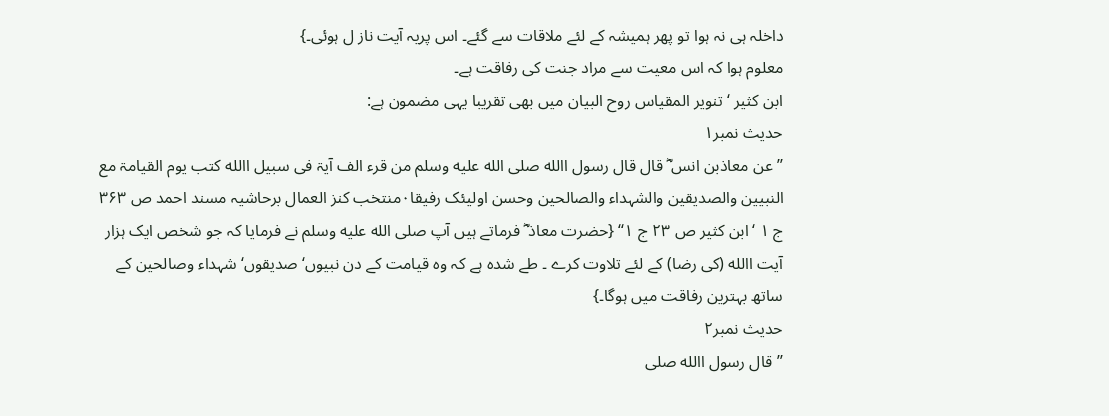داخلہ ہی نہ ہوا تو پھر ہمیشہ کے لئے ملاقات سے گئے۔ اس پریہ آیت ناز ل ہوئی۔}
معلوم ہوا کہ اس معیت سے مراد جنت کی رفاقت ہے۔
ابن کثیر ‘ تنویر المقیاس روح البیان میں بھی تقریبا یہی مضمون ہے:
حدیث نمبر۱
’’ عن معاذبن انس ؓ قال قال رسول االله صلى الله عليه وسلم من قرء الف آیۃ فی سبیل االله کتب یوم القیامۃ مع النبیین والصدیقین والشہداء والصالحین وحسن اولیئک رفیقا۰منتخب کنز العمال برحاشیہ مسند احمد ص ۳۶۳ ج ۱ ‘ابن کثیر ص ۲۳ ج ۱‘‘ {حضرت معاذ ؓ فرماتے ہیں آپ صلى الله عليه وسلم نے فرمایا کہ جو شخص ایک ہزار آیت االله (کی رضا) کے لئے تلاوت کرے ۔ طے شدہ ہے کہ وہ قیامت کے دن نبیوں‘ صدیقوں‘ شہداء وصالحین کے ساتھ بہترین رفاقت میں ہوگا۔}
حدیث نمبر۲
’’قال رسول االله صلى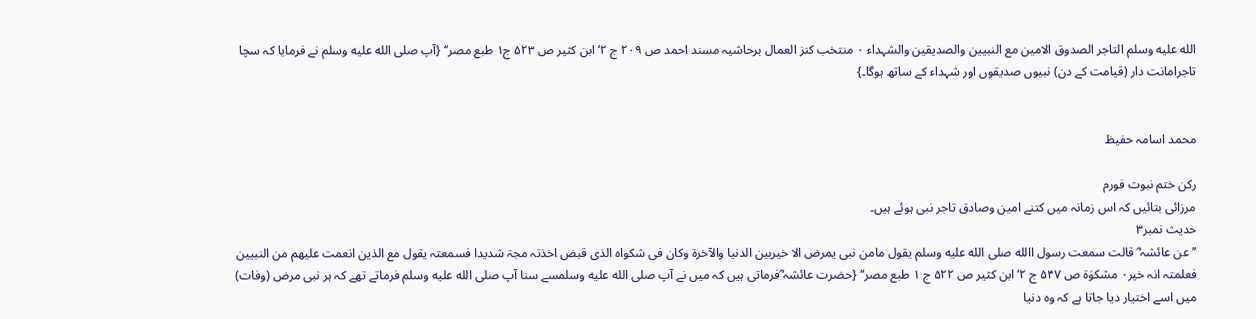الله عليه وسلم التاجر الصدوق الامین مع النبیین والصدیقین والشہداء ۰ منتخب کنز العمال برحاشیہ مسند احمد ص ۲۰۹ ج ۲‘ ابن کثیر ص ۵۲۳ ج۱ طبع مصر‘‘ {آپ صلى الله عليه وسلم نے فرمایا کہ سچا تاجرامانت دار (قیامت کے دن) نبیوں صدیقوں اور شہداء کے ساتھ ہوگا۔}


محمد اسامہ حفیظ

رکن ختم نبوت فورم
مرزائی بتائیں کہ اس زمانہ میں کتنے امین وصادق تاجر نبی ہوئے ہیں۔
حدیث نمبر۳
’’ عن عائشہ ؓ قالت سمعت رسول االله صلى الله عليه وسلم یقول مامن نبی یمرض الا خیربین الدنیا والآخرۃ وکان فی شکواہ الذی قبض اخذتہ مجۃ شدیدا فسمعتہ یقول مع الذین انعمت علیھم من النبیین فعلمتہ انہ خیر۰ مشکوٰۃ ص ۵۴۷ ج ۲‘ ابن کثیر ص ۵۲۲ ج ۱ طبع مصر‘‘ {حضرت عائشہ ؓفرماتی ہیں کہ میں نے آپ صلى الله عليه وسلمسے سنا آپ صلى الله عليه وسلم فرماتے تھے کہ ہر نبی مرض (وفات) میں اسے اختیار دیا جاتا ہے کہ وہ دنیا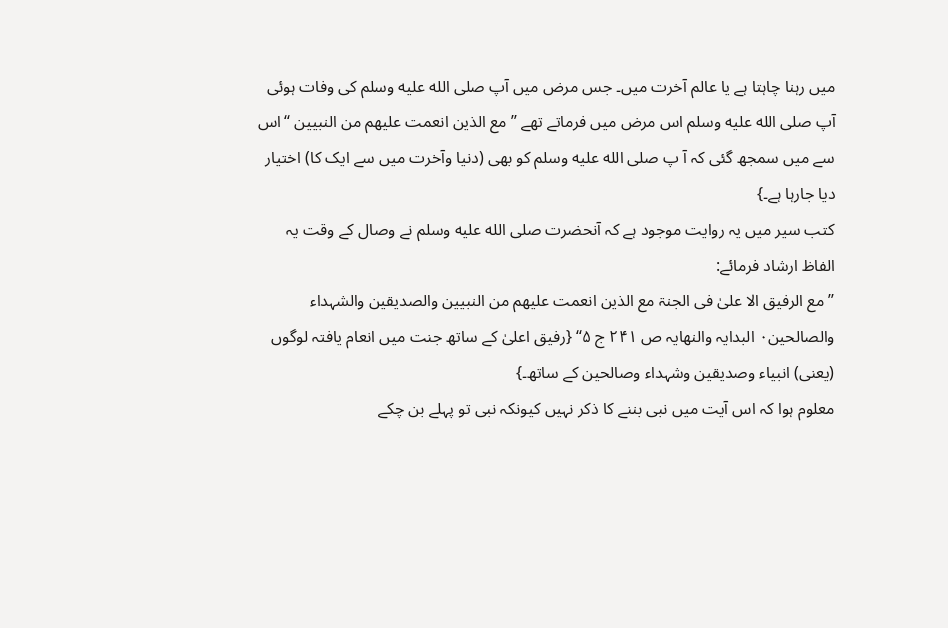میں رہنا چاہتا ہے یا عالم آخرت میں۔ جس مرض میں آپ صلى الله عليه وسلم کی وفات ہوئی آپ صلى الله عليه وسلم اس مرض میں فرماتے تھے ’’ مع الذین انعمت علیھم من النبیین ‘‘اس سے میں سمجھ گئی کہ آ پ صلى الله عليه وسلم کو بھی (دنیا وآخرت میں سے ایک کا) اختیار دیا جارہا ہے۔}
کتب سیر میں یہ روایت موجود ہے کہ آنحضرت صلى الله عليه وسلم نے وصال کے وقت یہ الفاظ ارشاد فرمائے:
’’ مع الرفیق الا علیٰ فی الجنۃ مع الذین انعمت علیھم من النبیین والصدیقین والشہداء والصالحین۰ البدایہ والنھایہ ص ۲۴۱ ج ۵‘‘ {رفیق اعلیٰ کے ساتھ جنت میں انعام یافتہ لوگوں (یعنی) انبیاء وصدیقین وشہداء وصالحین کے ساتھ۔}
معلوم ہوا کہ اس آیت میں نبی بننے کا ذکر نہیں کیونکہ نبی تو پہلے بن چکے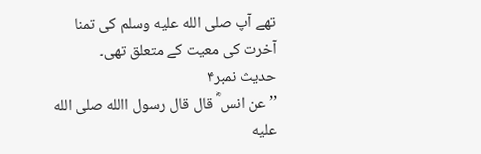تھے آپ صلى الله عليه وسلم کی تمنا آخرت کی معیت کے متعلق تھی۔
حدیث نمبر۴
’’ عن انس ؓ قال قال رسول االله صلى الله عليه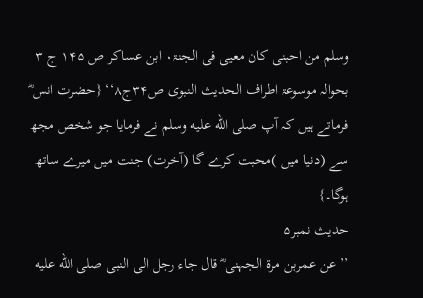وسلم من احبنی کان معیی فی الجنۃ۰ ابن عساکر ص ۱۴۵ ج ۳ بحوالہ موسوعۃ اطراف الحدیث النبوی ص۳۴ج۸‘‘ {حضرت انس ؓ فرماتے ہیں کہ آپ صلى الله عليه وسلم نے فرمایا جو شخص مجھ سے (دنیا میں )محبت کرے گا (آخرت) جنت میں میرے ساتھ ہوگا۔}
حدیث نمبر۵
’’ عن عمربن مرۃ الجہنی ؓ قال جاء رجل الی النبی صلى الله عليه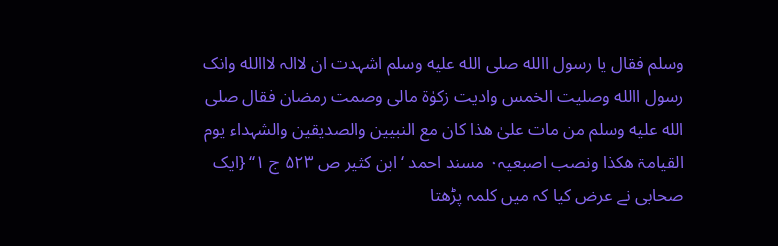وسلم فقال یا رسول االله صلى الله عليه وسلم اشہدت ان لاالہ لااالله وانک رسول االله وصلیت الخمس وادیت زکوٰۃ مالی وصمت رمضان فقال صلى الله عليه وسلم من مات علیٰ ھذا کان مع النبیین والصدیقین والشہداء یوم القیامۃ ھکذا ونصب اصبعیہ۰ مسند احمد ‘ ابن کثیر ص ۵۲۳ ج ۱‘‘ {ایک صحابی نے عرض کیا کہ میں کلمہ پڑھتا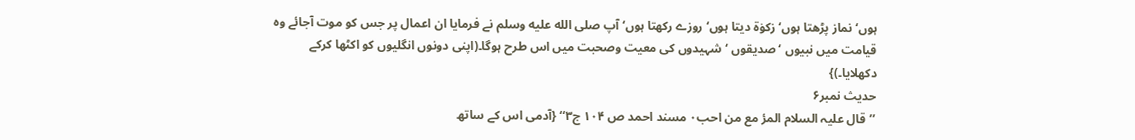ہوں‘ نماز پڑھتا ہوں‘ زکوٰۃ دیتا ہوں‘ روزے رکھتا ہوں‘ آپ صلى الله عليه وسلم نے فرمایا ان اعمال پر جس کو موت آجائے وہ قیامت میں نبیوں ‘ صدیقوں ‘ شہیدوں کی معیت وصحبت میں اس طرح ہوگا۔(اپنی دونوں انگلیوں کو اکٹھا کرکے دکھلایا۔)}
حدیث نمبر۶
’’قال علیہ السلام المرٔ مع من احب۰ مسند احمد ص ۱۰۴ ج۳‘‘ {آدمی اس کے ساتھ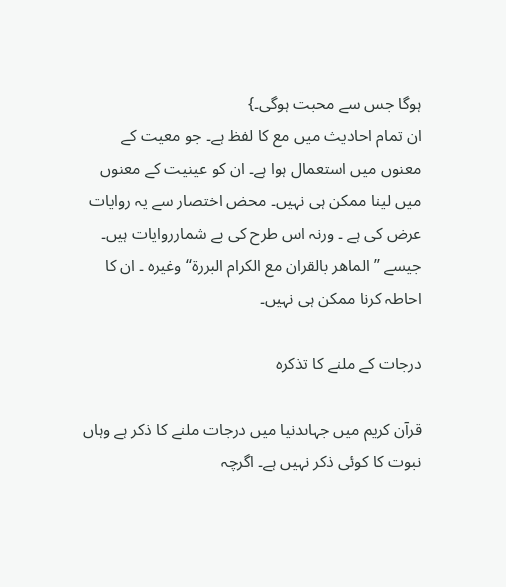ہوگا جس سے محبت ہوگی۔}
ان تمام احادیث میں مع کا لفظ ہے۔ جو معیت کے معنوں میں استعمال ہوا ہے۔ ان کو عینیت کے معنوں میں لینا ممکن ہی نہیں۔ محض اختصار سے یہ روایات عرض کی ہے ۔ ورنہ اس طرح کی بے شمارروایات ہیں۔ جیسے ’’الماھر بالقران مع الکرام البررۃ‘‘ وغیرہ ۔ ان کا احاطہ کرنا ممکن ہی نہیں۔

درجات کے ملنے کا تذکرہ

قرآن کریم میں جہاںدنیا میں درجات ملنے کا ذکر ہے وہاں نبوت کا کوئی ذکر نہیں ہے۔ اگرچہ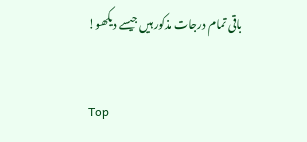باقی تمام درجات مذکور ہیں جیسے دیکھو!

Top